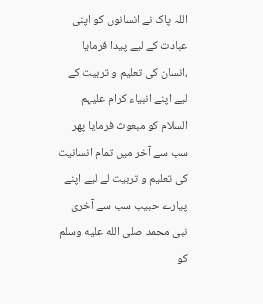اللہ پاک نے انسانوں کو اپنی عبادت کے لیے پیدا فرمایا ،انسان کی تعلیم و تربیت کے لیے اپنے انبیاء کرام علیہم السلام کو مبعوث فرمایا پھر سب سے آخر میں تمام انسانیت کی تعلیم و تربیت لے لیے اپنے پیارے حبیب سب سے آخری نبی محمد صلى الله عليه وسلم کو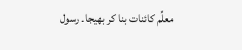معلِّم کائنات بنا کر بھیجا۔ رسول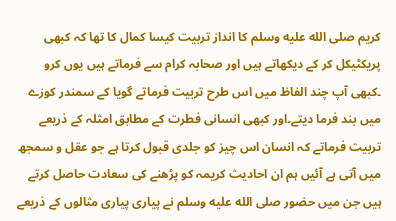کریم صلى الله عليه وسلم کا انداز تربیت کیسا کمال کا تھا کہ کبھی پریکٹیکل کر کے دیکھاتے ہیں اور صحابہ کرام سے فرماتے ہیں یوں کرو ۔کبھی آپ چند الفاظ میں اس طرح تربیت فرماتے گویا کے سمندر کوزے میں بند فرما دیتے۔اور کبھی انسانی فطرت کے مطابق امثلہ کے ذریعے تربیت فرماتے کہ انسان اس چیز کو جلدی قبول کرتا ہے جو عقل و سمجھ میں آتی ہے آئیں ہم ان احادیث کریمہ کو پڑھنے کی سعادت حاصل کرتے ہیں جن میں حضور صلى الله عليه وسلم نے پیاری پیاری مثالوں کے ذریعے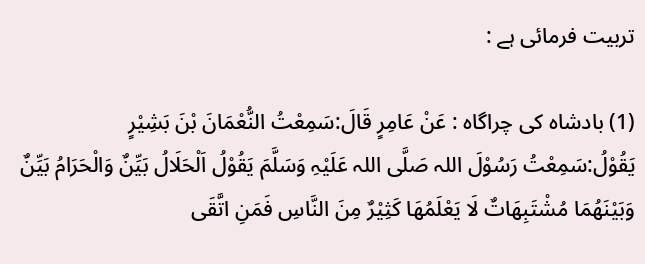تربیت فرمائی ہے :

(1) بادشاہ کی چراگاہ : عَنْ عَامِرٍ قَالَ:سَمِعْتُ النُّعْمَانَ بْنَ بَشِیْرٍ یَقُوْلُ:سَمِعْتُ رَسُوْلَ اللہ صَلَّی اللہ عَلَیْہِ وَسَلَّمَ یَقُوْلُ اَلْحَلَالُ بَیِّنٌ وَالْحَرَامُ بَیِّنٌ وَبَیْنَھُمَا مُشْتَبِھَاتٌ لَا یَعْلَمُھَا کَثِیْرٌ مِنَ النَّاسِ فَمَنِ اتَّقَی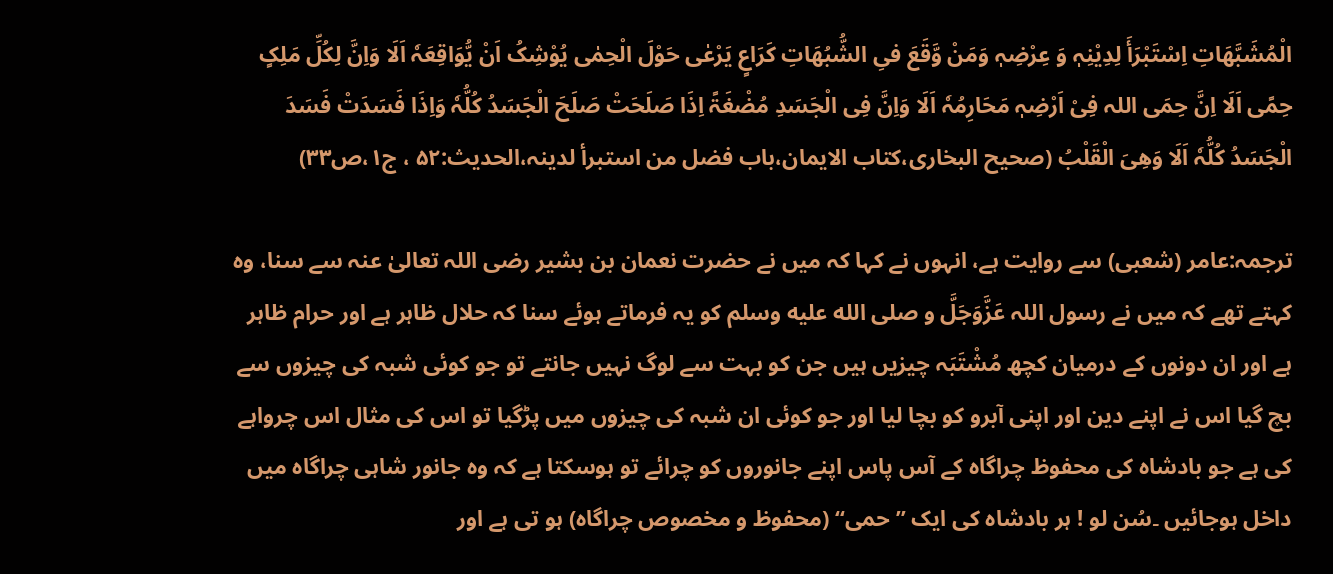الْمُشَبَّھَاتِ اِسْتَبْرَأَ لِدِیْنِہٖ وَ عِرْضِہٖ وَمَنْ وَّقَعَ فیِ الشُّبُھَاتِ کَرَاعٍ یَرْعٰی حَوْلَ الْحِمٰی یُوْشِکُ اَنْ یُّوَاقِعَہٗ اَلَا وَاِنَّ لِکُلِّ مَلِکٍ حِمًی اَلَا اِنَّ حِمَی اللہ فِیْ اَرْضِہٖ مَحَارِمُہٗ اَلَا وَاِنَّ فِی الْجَسَدِ مُضْغَۃً اِذَا صَلَحَتْ صَلَحَ الْجَسَدُ کُلُّہٗ وَاِذَا فَسَدَتْ فَسَدَ الْجَسَدُ کُلُّہٗ اَلَا وَھِیَ الْقَلْبُ (صحیح البخاری،کتاب الایمان،باب فضل من استبرأ لدینہ،الحدیث:۵۲ ، ج۱،ص۳۳)

ترجمہ:عامر (شعبی) سے روایت ہے، انہوں نے کہا کہ میں نے حضرت نعمان بن بشیر رضی اللہ تعالیٰ عنہ سے سنا، وہ کہتے تھے کہ میں نے رسول اللہ عَزَّوَجَلَّ و صلى الله عليه وسلم کو یہ فرماتے ہوئے سنا کہ حلال ظاہر ہے اور حرام ظاہر ہے اور ان دونوں کے درمیان کچھ مُشْتَبَہ چیزیں ہیں جن کو بہت سے لوگ نہیں جانتے تو جو کوئی شبہ کی چیزوں سے بچ گیا اس نے اپنے دین اور اپنی آبرو کو بچا لیا اور جو کوئی ان شبہ کی چیزوں میں پڑگیا تو اس کی مثال اس چرواہے کی ہے جو بادشاہ کی محفوظ چراگاہ کے آس پاس اپنے جانوروں کو چرائے تو ہوسکتا ہے کہ وہ جانور شاہی چراگاہ میں داخل ہوجائیں ۔سُن لو ! ہر بادشاہ کی ایک ’’حمی‘‘ (محفوظ و مخصوص چراگاہ) ہو تی ہے اور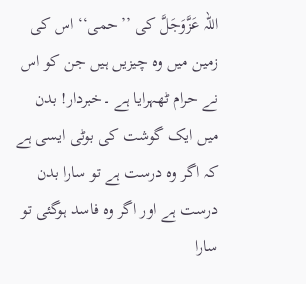اللہ عَزَّوَجَلَّ کی ’’حمی‘‘ اس کی زمین میں وہ چیزیں ہیں جن کو اس نے حرام ٹھہرایا ہے ۔خبردار! بدن میں ایک گوشت کی بوٹی ایسی ہے کہ اگر وہ درست ہے تو سارا بدن درست ہے اور اگر وہ فاسد ہوگئی تو سارا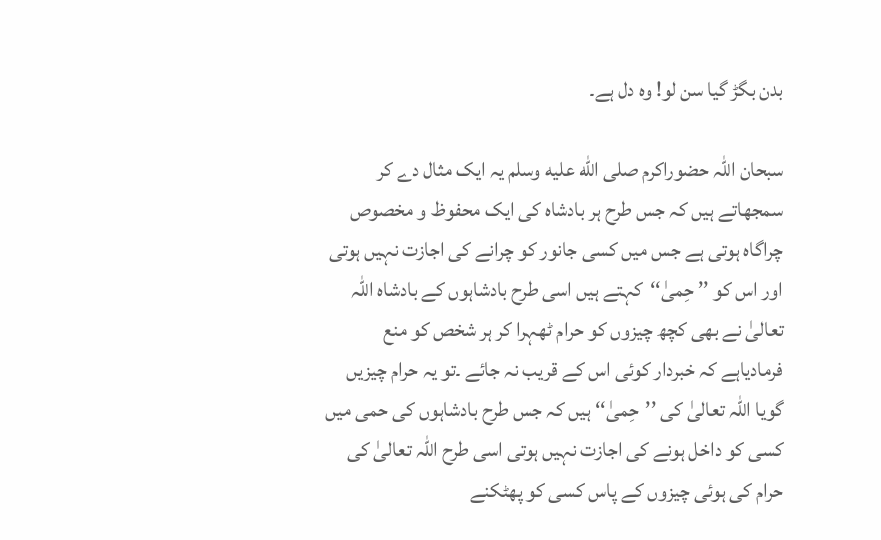بدن بگڑ گیا سن لو! وہ دل ہے۔

سبحان اللہ حضوراکرم صلى الله عليه وسلم یہ ایک مثال دے کر سمجھاتے ہیں کہ جس طرح ہر بادشاہ کی ایک محفوظ و مخصوص چراگاہ ہوتی ہے جس میں کسی جانور کو چرانے کی اجازت نہیں ہوتی اور اس کو ’’ حِمیٰ‘‘کہتے ہیں اسی طرح بادشاہوں کے بادشاہ اللہ تعالیٰ نے بھی کچھ چیزوں کو حرام ٹھہرا کر ہر شخص کو منع فرمادیاہے کہ خبردار کوئی اس کے قریب نہ جائے ۔تو یہ حرام چیزیں گویا اللہ تعالیٰ کی ’’حِمیٰ‘‘ ہیں کہ جس طرح بادشاہوں کی حمی میں کسی کو داخل ہونے کی اجازت نہیں ہوتی اسی طرح اللہ تعالیٰ کی حرام کی ہوئی چیزوں کے پاس کسی کو پھٹکنے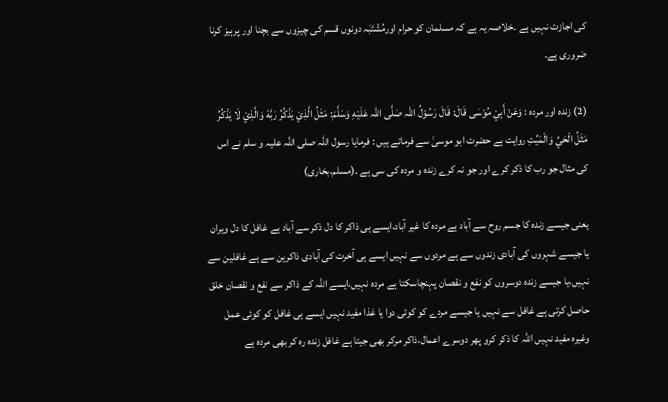کی اجازت نہیں ہے ۔خلاصہ یہ ہے کہ مسلمان کو حرام اورمُشْتَبَہ دونوں قسم کی چیزوں سے بچنا اور پرہیز کرنا ضروری ہے۔

(2) زندہ اور مردہ : وَعَنْ أَبِيْ مُوْسٰى قَالَ: قَالَ رَسُوْلُ اللہ صَلَّى اللہ عَلَيْهِ وَسَلَّمَ: مَثَلُ الَّذِيْ يَذْكُرُ رَبَّهٗ وَالَّذِيْ لَا يَذْكُرُ مَثَلُ الْحَيِّ وَالْمَيِّتِ روایت ہے حضرت ابو موسیٰ سے فرماتے ہیں : فرمایا رسول اللہ صلی اللہ علیہ و سلم نے اس کی مثال جو رب کا ذکر کرے اور جو نہ کرے زندہ و مردہ کی سی ہے ۔(مسلم،بخاری)

یعنی جیسے زندہ کا جسم روح سے آباد ہے مردہ کا غیر آباد،ایسے ہی ذاکر کا دل ذکر سے آباد ہے غافل کا دل ویران یا جیسے شہروں کی آبادی زندوں سے ہے مردوں سے نہیں ایسے ہی آخرت کی آبادی ذاکرین سے ہے غافلین سے نہیں،یا جیسے زندہ دوسروں کو نفع و نقصان پہنچاسکتا ہے مردہ نہیں،ایسے اللہ کے ذاکر سے نفع و نقصان خلق حاصل کرتی ہے غافل سے نہیں یا جیسے مردے کو کوئی دوا یا غذا مفید نہیں ایسے ہی غافل کو کوئی عمل وغیرہ مفید نہیں اللہ کا ذکر کرو پھر دوسرے اعمال،ذاکر مرکر بھی جیتا ہے غافل زندہ رہ کر بھی مردہ ہے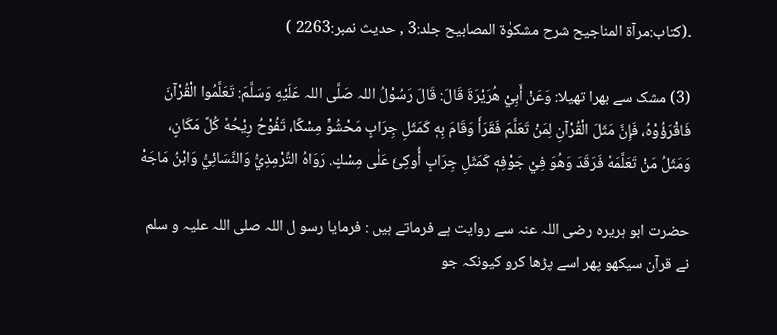۔(کتاب:مرآۃ المناجیح شرح مشکوٰۃ المصابیح جلد:3 , حدیث نمبر:2263 )

(3) مشک سے بھرا تھیلا: وَعَنْ أَبِيْ هُرَيْرَةَ قَالَ: قَالَ رَسُوْلُ اللہ صَلَّى اللہ عَلَيْهِ وَسَلَّمَ: تَعَلَّمُوا الْقُرْآنَ فَاقْرَؤُوْهُ، فَإِنَّ مَثَلَ الْقُرْآنِ لِمَنْ تَعَلَّمَ فَقَرَأَ وَقَامَ بِهٖ كَمَثَلِ جِرَابٍ مَحْشُوٍّ مِسْكًا، تَفُوْحُ رِيْحُهٗ كُلَّ مَكَانٍ، وَمَثَلُ مَنْ تَعَلَّمَهٗ فَرَقَدَ وَهُوَ فِيْ جَوْفِهٖ كَمَثَلِ جِرَابٍ أُوكِئَ عَلٰى مِسْكٍ. رَوَاهُ التِّرْمِذِيُّ وَالنَّسَائِيُّ وَابْنُ مَاجَهْ

حضرت ابو ہریرہ رضی اللہ عنہ سے روایت ہے فرماتے ہیں : فرمایا رسو ل اللہ صلی اللہ علیہ و سلم نے قرآن سیکھو پھر اسے پڑھا کرو کیونکہ جو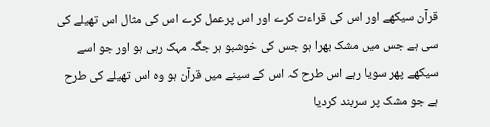قرآن سیکھے اور اس کی قراءت کرے اور اس پرعمل کرے اس کی مثال اس تھیلے کی سی ہے جس میں مشک بھرا ہو جس کی خوشبو ہر جگہ مہک رہی ہو اور جو اسے سیکھے پھر سویا رہے اس طرح کہ اس کے سینے میں قرآن ہو وہ اس تھیلے کی طرح ہے جو مشک پر سربند کردیا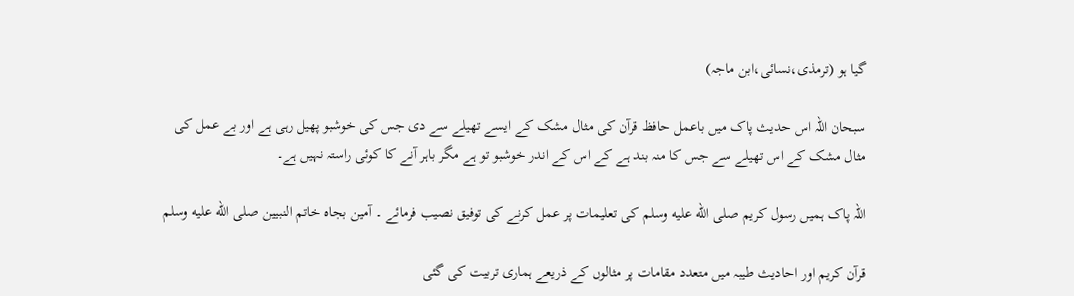گیا ہو (ترمذی،نسائی،ابن ماجہ)

سبحان اللہ اس حدیث پاک میں باعمل حافظ قرآن کی مثال مشک کے ایسے تھیلے سے دی جس کی خوشبو پھیل رہی ہے اور بے عمل کی مثال مشک کے اس تھیلے سے جس کا منہ بند ہے کے اس کے اندر خوشبو تو ہے مگر باہر آنے کا کوئی راستہ نہیں ہے۔

اللہ پاک ہمیں رسول کریم صلى الله عليه وسلم کی تعلیمات پر عمل کرنے کی توفیق نصیب فرمائے ۔ آمین بجاہ خاتم النبیین صلى الله عليه وسلم

قرآن کریم اور احادیث طیبہ میں متعدد مقامات پر مثالوں کے ذریعے ہماری تربیت کی گئی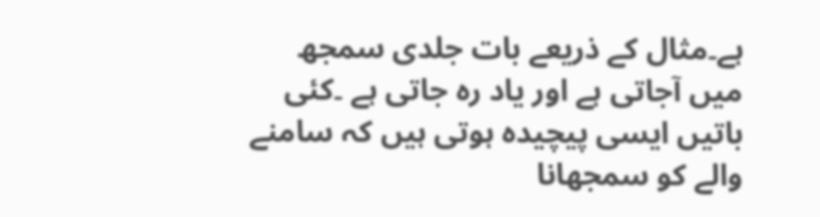ہے۔مثال کے ذریعے بات جلدی سمجھ میں آجاتی ہے اور یاد رہ جاتی ہے ۔کئی باتیں ایسی پیچیدہ ہوتی ہیں کہ سامنے والے کو سمجھانا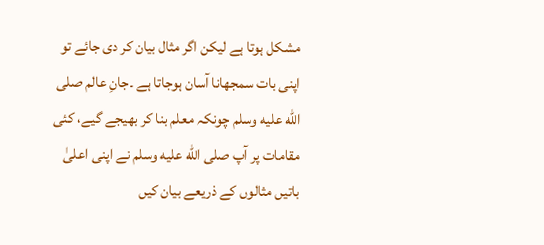مشکل ہوتا ہے لیکن اگر مثال بیان کر دی جائے تو اپنی بات سمجھانا آسان ہوجاتا ہے ۔جانِ عالم صلى الله عليه وسلم چونکہ معلم بنا کر بھیجے گیے، کئی مقامات پر آپ صلى الله عليه وسلم نے اپنی اعلیٰ باتیں مثالوں کے ذریعے بیان کیں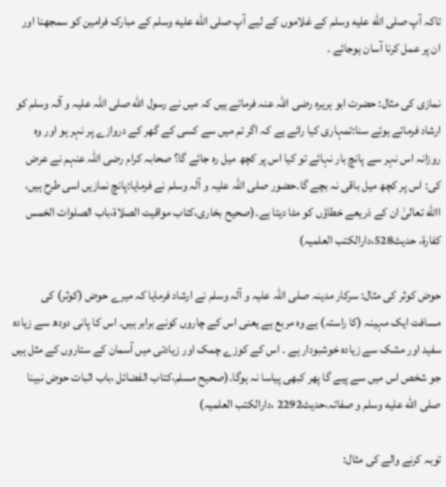تاکہ آپ صلى الله عليه وسلم کے غلاموں کے لیے آپ صلى الله عليه وسلم کے مبارک فرامین کو سمجھنا اور ان پر عمل کرنا آسان ہوجائے ۔

نمازی کی مثال: حضرت ابو ہریرہ رضی اللہ عنہ فرماتے ہیں کہ میں نے رسول الله صلی اللہ علیہ و آلہ وسلم کو ارشاد فرماتے ہوئے سنا:تمہاری کیا رائے ہے کہ اگر تم میں سے کسی کے گھر کے دروازے پر نہر ہو اور وہ روزانہ اس نہر سے پانچ بار نہائے تو کیا اس پر کچھ میل رہ جائے گا؟ صحابہ کرام رضی اللہ عنہم نے عرض کی: اس پر کچھ میل باقی نہ بچے گا۔حضور صلی اللہ علیہ و آلہ وسلم نے فرمایا:پانچ نمازیں اسی طرح ہیں، االله تعالیٰ ان کے ذریعے خطاؤں کو مٹا دیتا ہے۔(صحیح بخاری،کتاب مواقیت الصلاة،باب الصلوات الخمس کفارة، حدیث528،دارالکتب العلمیہ)

حوض کوثر کی مثال: سرکار مدینہ صلی اللہ علیہ و آلہ وسلم نے ارشاد فرمایا کہ میرے حوض (کوثر) کی مسافت ایک مہینہ (کا راستہ) ہے وہ مربع ہے یعنی اس کے چاروں کونے برابر ہیں۔ اس کا پانی دودھ سے زیادہ سفید اور مشک سے زیادہ خوشبودار ہے ۔ اس کے کوزے چمک اور زیادتی میں آسمان کے ستاروں کے مثل ہیں جو شخص اس میں سے پیے گا پھر کبھی پیاسا نہ ہوگا۔(صحیح مسلم،کتاب الفضائل ،باب اثبات حوض نبینا صلى الله عليه وسلم و صفاتہ،حدیث2292 ،دارالکتب العلمیہ)

توبہ کرنے والے کی مثال: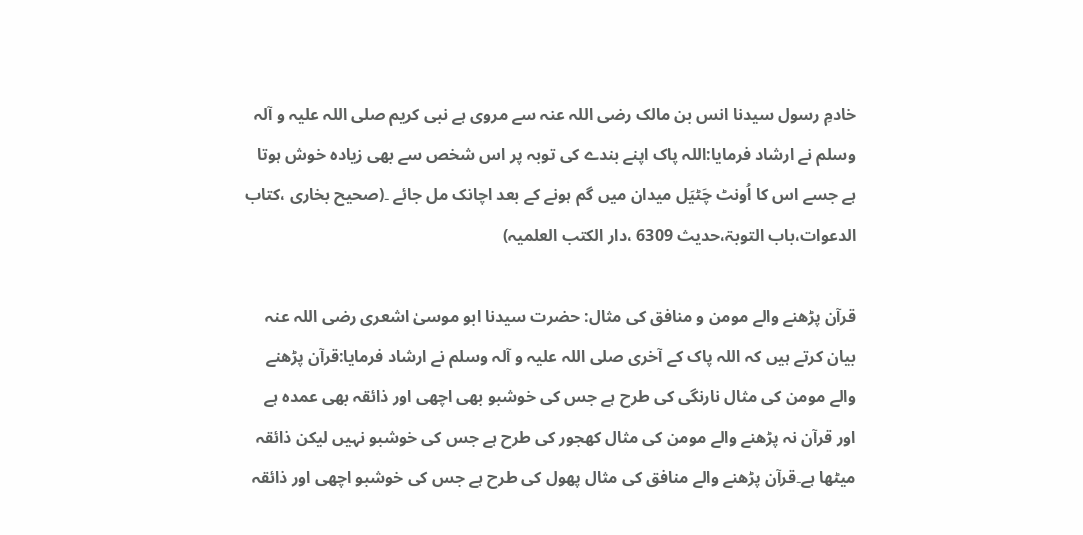خادمِ رسول سیدنا انس بن مالک رضی اللہ عنہ سے مروی ہے نبی کریم صلی اللہ علیہ و آلہ وسلم نے ارشاد فرمایا:اللہ پاک اپنے بندے کی توبہ پر اس شخص سے بھی زیادہ خوش ہوتا ہے جسے اس کا اُونٹ چَٹیَل میدان میں گم ہونے کے بعد اچانک مل جائے ۔(صحیح بخاری ،کتاب الدعوات،باب التوبۃ،حدیث 6309 ،دار الکتب العلمیہ)

قرآن پڑھنے والے مومن و منافق کی مثال: حضرت سیدنا ابو موسیٰ اشعری رضی اللہ عنہ بیان کرتے ہیں کہ اللہ پاک کے آخری صلی اللہ علیہ و آلہ وسلم نے ارشاد فرمایا:قرآن پڑھنے والے مومن کی مثال نارنگی کی طرح ہے جس کی خوشبو بھی اچھی اور ذائقہ بھی عمدہ ہے اور قرآن نہ پڑھنے والے مومن کی مثال کھجور کی طرح ہے جس کی خوشبو نہیں لیکن ذائقہ میٹھا ہے۔قرآن پڑھنے والے منافق کی مثال پھول کی طرح ہے جس کی خوشبو اچھی اور ذائقہ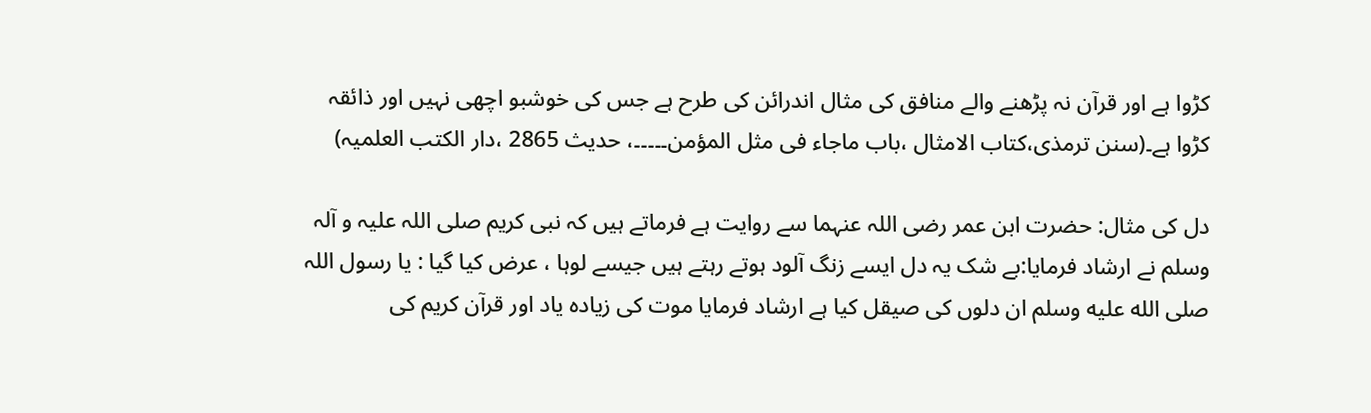کڑوا ہے اور قرآن نہ پڑھنے والے منافق کی مثال اندرائن کی طرح ہے جس کی خوشبو اچھی نہیں اور ذائقہ کڑوا ہے۔(سنن ترمذی،کتاب الامثال ،باب ماجاء فی مثل المؤمن۔۔۔۔۔، حدیث 2865 ،دار الکتب العلمیہ)

دل کی مثال: حضرت ابن عمر رضی اللہ عنہما سے روایت ہے فرماتے ہیں کہ نبی کریم صلی اللہ علیہ و آلہ وسلم نے ارشاد فرمایا:بے شک یہ دل ایسے زنگ آلود ہوتے رہتے ہیں جیسے لوہا ، عرض کیا گیا : یا رسول اللہ صلى الله عليه وسلم ان دلوں کی صیقل کیا ہے ارشاد فرمایا موت کی زیادہ یاد اور قرآن کریم کی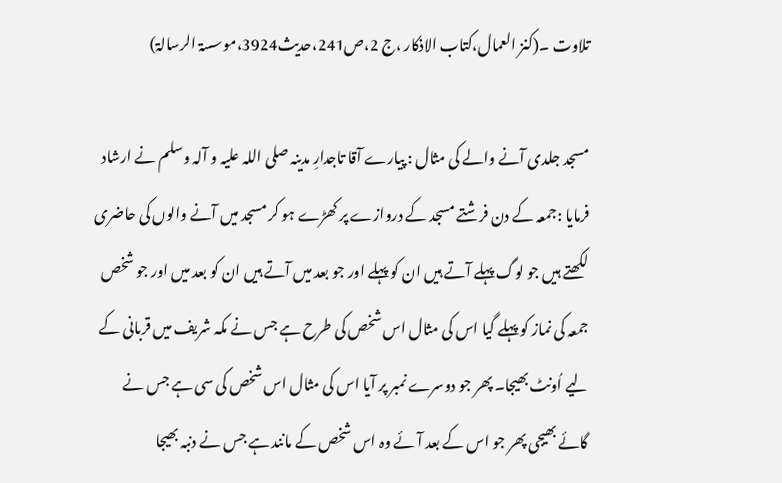تلاوت ۔(کنز العمال،کتاب الاذکار ،ج 2،ص241،حدیث3924،موسسۃ الرسالۃ)

مسجد جلدی آنے والے کی مثال : پیارے آقا تاجدارِ مدینہ صلی اللہ علیہ و آلہ وسلم نے ارشاد فرمایا :جمعہ کے دن فرشتے مسجد کے دروازے پر کھڑے ہو کر مسجد میں آنے والوں کی حاضری لکھتے ہیں جو لوگ پہلے آتے ہیں ان کو پہلے اور جو بعد میں آتے ہیں ان کو بعد میں اور جو شخص جمعہ کی نماز کو پہلے گیا اس کی مثال اس شخص کی طرح ہے جس نے مکہ شریف میں قربانی کے لیے اُونٹ بھیجا۔ پھر جو دوسرے نمبر پر آیا اس کی مثال اس شخص کی سی ہے جس نے گائے بھیجی پھر جو اس کے بعد آئے وہ اس شخص کے مانند ہے جس نے دنبہ بھیجا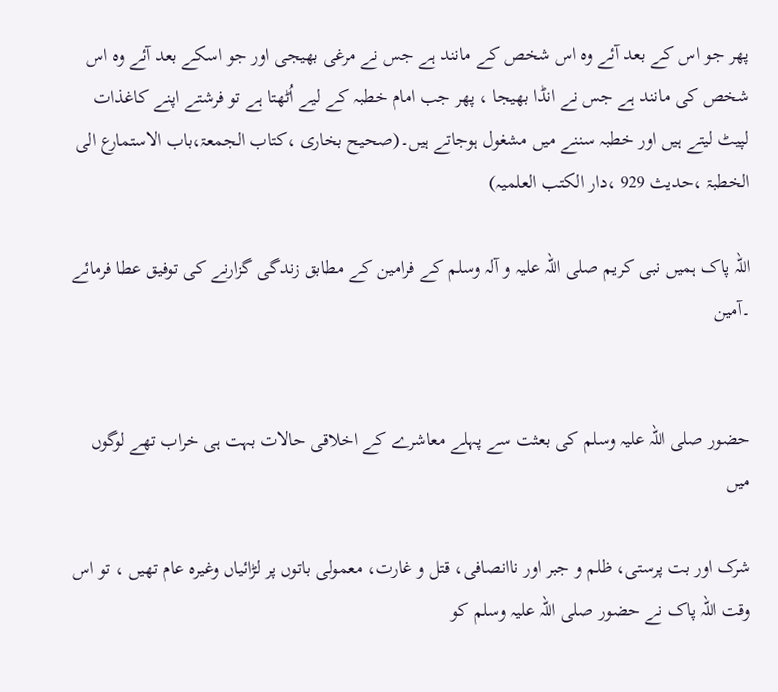پھر جو اس کے بعد آئے وہ اس شخص کے مانند ہے جس نے مرغی بھیجی اور جو اسکے بعد آئے وہ اس شخص کی مانند ہے جس نے انڈا بھیجا ، پھر جب امام خطبہ کے لیے اُٹھتا ہے تو فرشتے اپنے کاغذات لپیٹ لیتے ہیں اور خطبہ سننے میں مشغول ہوجاتے ہیں۔(صحیح بخاری ،کتاب الجمعۃ،باب الاستمارع الی الخطبۃ ،حدیث 929 ،دار الکتب العلمیہ)

اللہ پاک ہمیں نبی کریم صلی اللہ علیہ و آلہ وسلم کے فرامین کے مطابق زندگی گزارنے کی توفیق عطا فرمائے ۔آمین


حضور صلی اللہ علیہ وسلم کی بعثت سے پہلے معاشرے کے اخلاقی حالات بہت ہی خراب تھے لوگوں میں

شرک اور بت پرستی، ظلم و جبر اور ناانصافی، قتل و غارت، معمولی باتوں پر لڑائیاں وغیرہ عام تھیں ، تو اس وقت اللہ پاک نے حضور صلی اللہ علیہ وسلم کو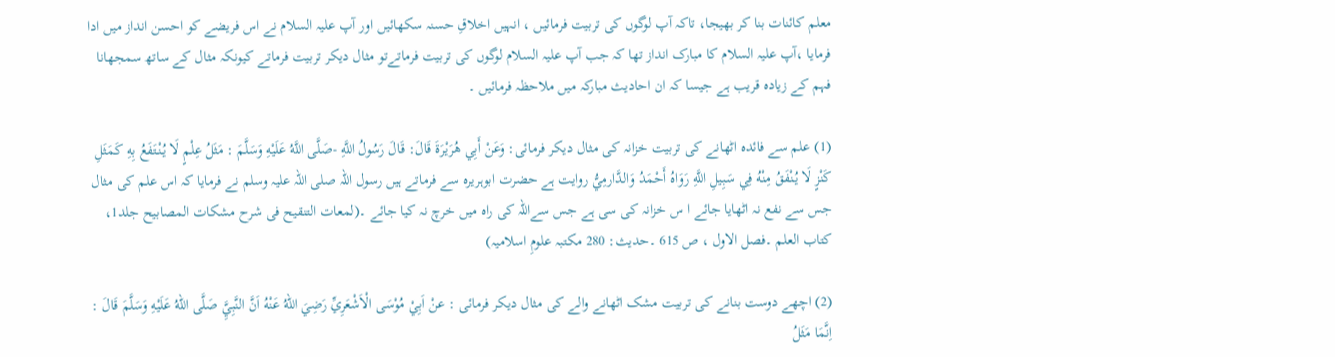معلم کائنات بنا کر بھیجا، تاکہ آپ لوگوں کی تربیت فرمائیں ، انہیں اخلاقِ حسنہ سکھائیں اور آپ علیہ السلام نے اس فریضے کو احسن انداز میں ادا فرمایا ،آپ علیہ السلام کا مبارک انداز تھا کہ جب آپ علیہ السلام لوگوں کی تربیت فرماتےتو مثال دیکر تربیت فرماتے کیونکہ مثال کے ساتھ سمجھانا فہم کے زیادہ قریب ہے جیسا کہ ان احادیث مبارکہ میں ملاحظہ فرمائیں ۔

(1) علم سے فائدہ اٹھانے کی تربیت خزانہ کی مثال دیکر فرمائی: وَعَنْ أَبِي هُرَيْرَةَ قَالَ: قَالَ رَسُولُ اللَّهِ -صَلَّى اللَّهُ عَلَيْهِ وَسَلَّمَ : مَثَلُ عِلْمٍ لَا يُنْتَفَعُ بِهِ كَمَثَلِ كَنْزٍ لَا يُنْفَقُ مِنْهُ فِي سَبِيلِ اللَّهِ رَوَاهُ أَحْمَدُ وَالدَّارمِيُّ روایت ہے حضرت ابوہریرہ سے فرماتے ہیں رسول اللہ صلی اللہ علیہ وسلم نے فرمایا کہ اس علم کی مثال جس سے نفع نہ اٹھایا جائے ا س خزانہ کی سی ہے جس سےاللہ کی راہ میں خرچ نہ کیا جائے ۔(لمعات التنقیح فی شرح مشکات المصابیح جلد1، کتاب العلم ۔فصل الاول ، ص 615 ۔حدیث: 280 مکتبہ علومِ اسلامیہ)

(2) اچھے دوست بنانے کی تربیت مشک اٹھانے والے کی مثال دیکر فرمائی : عنْ اَبِيْ مُوْسَى الْاَشْعَرِيِّ رَضِيَ اللهُ عَنْهُ اَنَّ النَّبِيَِّ صَلَّى اللهُ عَلَيْهِ وَسَلَّمَ قَالَ : اِنَّمَا مَثَلُ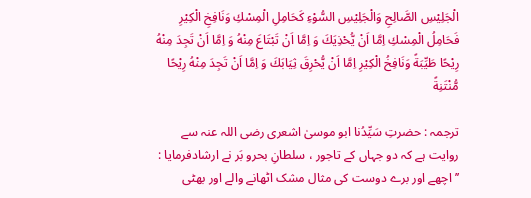الْجَلِيْسِ الصَّالِحِ وَالْجَلِيْسِ السُّوْءِ كَحَامِلِ الْمِسْكِ وَنَافِخِ الْكِيْرِ فَحَامِلُ الْمِسْكِ اِمَّا اَنْ يُّحْذِيَكَ وَ اِمَّا اَنْ تَبْتَاعَ مِنْهُ وَ اِمَّا اَنْ تَجِدَ مِنْهُ رِيْحًا طَيِّبَةً وَنَافِخُ الْكِيْرِ اِمَّا اَنْ يُّحْرِقَ ثِيَابَكَ وَ اِمَّا اَنْ تَجِدَ مِنْهُ رِيْحًا مُّنْتَنِةً

ترجمہ : حضرتِ سَیِّدُنا ابو موسیٰ اشعری رضی اللہ عنہ سے روایت ہے کہ دو جہاں کے تاجور ، سلطانِ بحرو بَر نے ارشادفرمایا : ’’اچھے اور برے دوست کی مثال مشک اٹھانے والے اور بھٹی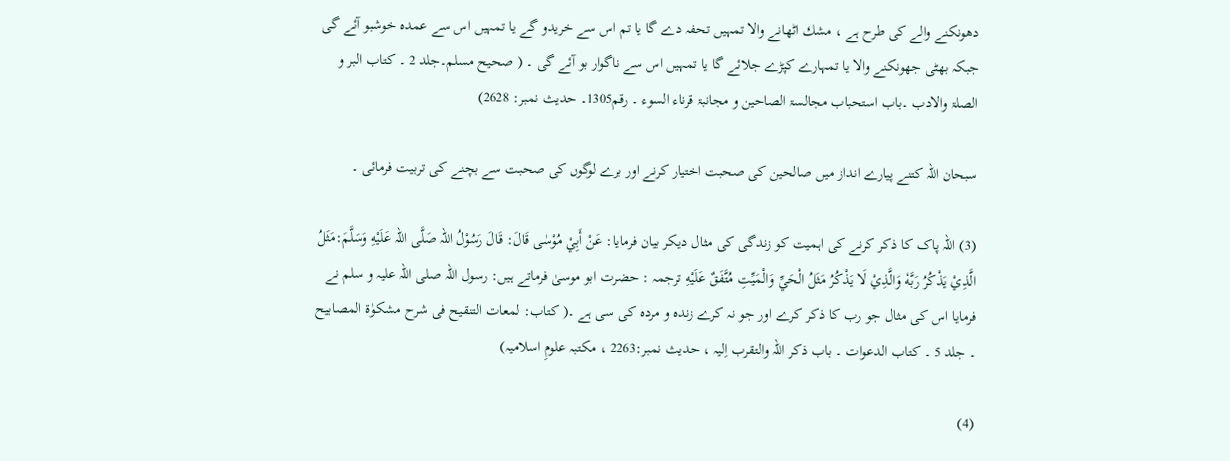دھونکنے والے کی طرح ہے ، مشك اٹھانے والا تمہیں تحفہ دے گا یا تم اس سے خریدو گے یا تمہیں اس سے عمدہ خوشبو آئے گی جبکہ بھٹی جھونکنے والا یا تمہارے کپڑے جلائے گا یا تمہیں اس سے ناگوار بو آئے گی ۔ ( صحیح مسلم۔جلد 2 ۔ کتاب البر و الصلۃ والادب ۔باب استحباب مجالسۃ الصاحین و مجانبۃ قرناء السوء ۔ رقم1305۔ حدیث نمبر: 2628)

سبحان اللہ کتنے پیارے انداز میں صالحین کی صحبت اختیار کرنے اور برے لوگوں کی صحبت سے بچنے کی تربیت فرمائی ۔

(3) اللہ پاک کا ذکر کرنے کی اہمیت کو زندگی کی مثال دیکر بیان فرمایا: عَنْ أَبِيْ مُوْسٰى قَالَ: قَالَ رَسُوْلُ اللہ صَلَّى اللہ عَلَيْهِ وَسَلَّمَ:مَثَلُ الَّذِيْ يَذْكُرُ رَبَّهٗ وَالَّذِيْ لَا يَذْكُرُ مَثَلُ الْحَيِّ وَالْمَيِّتِ مُتَّفَقٌ عَلَيْهِ ترجمہ : حضرت ابو موسیٰ فرماتے ہیں: رسول اللہ صلی اللہ علیہ و سلم نے فرمایا اس کی مثال جو رب کا ذکر کرے اور جو نہ کرے زندہ و مردہ کی سی ہے ۔( کتاب: لمعات التنقیح فی شرح مشکوٰۃ المصابیح ۔ جلد 5 ۔ کتاب الدعوات ۔ باب ذکر اللہ والتقرب اِلیہ ، حدیث نمبر:2263 ، مکتبہ علومِ اسلامیہ)

(4)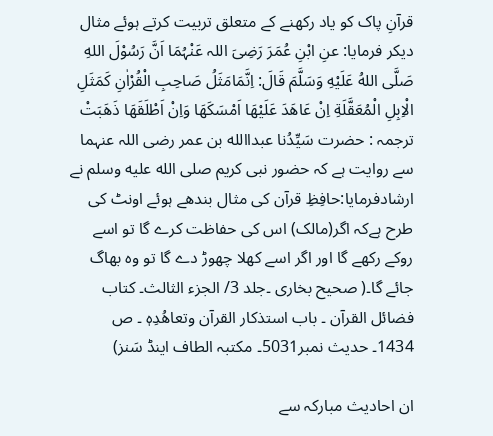قرآنِ پاک کو یاد رکھنے کے متعلق تربیت کرتے ہوئے مثال دیکر فرمایا: عنِ ابْنِ عُمَرَ رَضِیَ اللہ عَنْہُمَا اَنَّ رَسُوْلَ اللهِ صَلَّى اللهُ عَلَيْهِ وَسَلَّمَ قَالَ: اِنَّمَامَثَلُ صَاحِبِ الْقُرْاٰنِ كَمَثَلِ الْاِبِلِ الْمُعَقَّلَةِ اِنْ عَاهَدَ عَلَيْهَا اَمْسَكَهَا وَاِنْ اَطْلَقَهَا ذَهَبَتْ ترجمہ : حضرت سَیِّدُنا عبداالله بن عمر رضی اللہ عنہما سے روایت ہے کہ حضور نبی کریم صلى الله عليه وسلم نے ارشادفرمایا:حافِظِ قرآن کی مثال بندھے ہوئے اونٹ کی طرح ہےکہ اگر(مالک) اس کی حفاظت کرے گا تو اسے روکے رکھے گا اور اگر اسے کھلا چھوڑ دے گا تو وہ بھاگ جائے گا۔( صحیح بخاری ۔جلد 3/ الجزء الثالث۔ کتاب فضائل القرآن ۔ باب استذکار القرآن وتعاھُدِہٖ ۔ ص 1434۔ حدیث نمبر5031۔ مکتبہ الطاف اینڈ سَنز)

ان احادیث مبارکہ سے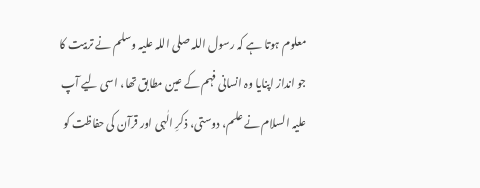معلوم ہوتا ہے کہ رسول اللہ صلی اللہ علیہ وسلم نے تربیت کا جو انداز اپنایا وہ انسانی فہم کے عین مطابق تھا، اسی لیے آپ علیہ السلام نے علم، دوستی، ذکرِ الٰہی اور قرآن کی حفاظت کو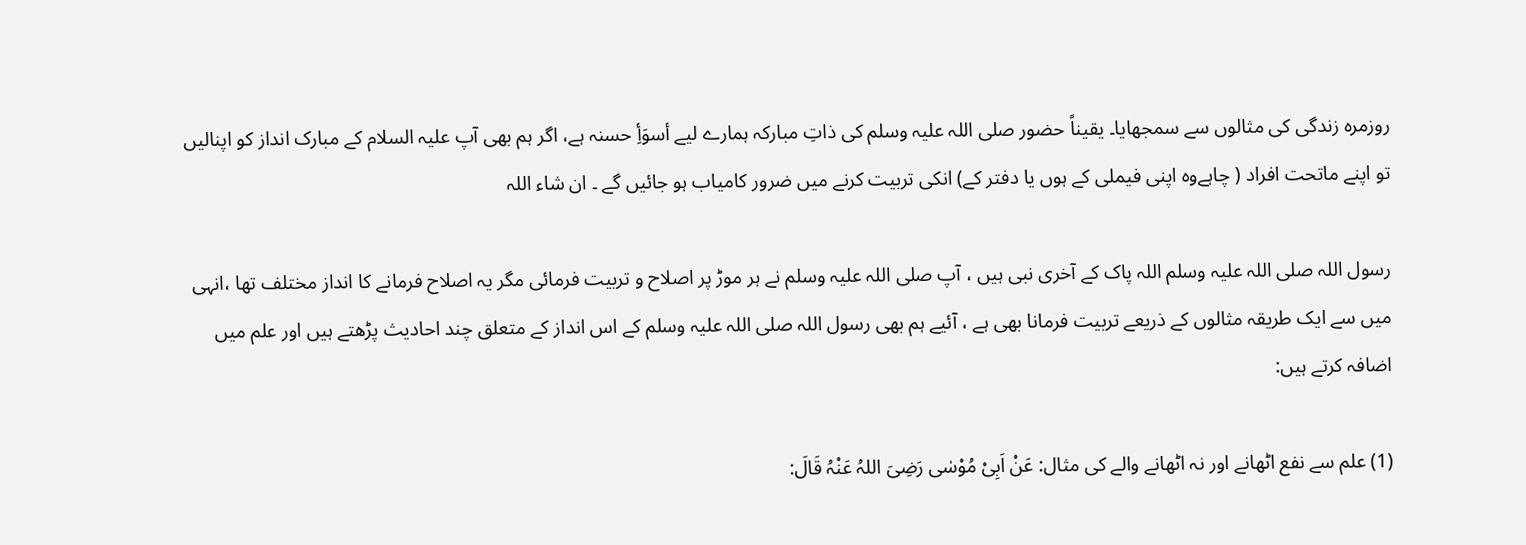روزمرہ زندگی کی مثالوں سے سمجھایا۔ یقیناً حضور صلی اللہ علیہ وسلم کی ذاتِ مبارکہ ہمارے لیے أسوَأِ حسنہ ہے، اگر ہم بھی آپ علیہ السلام کے مبارک انداز کو اپنالیں تو اپنے ماتحت افراد ( چاہےوہ اپنی فیملی کے ہوں یا دفتر کے) انکی تربیت کرنے میں ضرور کامیاب ہو جائیں گے ۔ ان شاء اللہ

رسول اللہ صلی اللہ علیہ وسلم اللہ پاک کے آخری نبی ہیں ، آپ صلی اللہ علیہ وسلم نے ہر موڑ پر اصلاح و تربیت فرمائی مگر یہ اصلاح فرمانے کا انداز مختلف تھا ،انہی میں سے ایک طریقہ مثالوں کے ذریعے تربیت فرمانا بھی ہے ، آئیے ہم بھی رسول اللہ صلی اللہ علیہ وسلم کے اس انداز کے متعلق چند احادیث پڑھتے ہیں اور علم میں اضافہ کرتے ہیں:

(1) علم سے نفع اٹھانے اور نہ اٹھانے والے کی مثال: عَنْ اَبِیْ مُوْسٰی رَضِیَ اللہُ عَنْہُ قَالَ: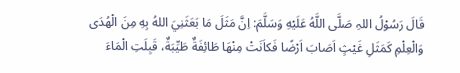قَالَ رَسُوْلُ اللہِ صَلَّى اللَّهُ عَلَيْهِ وَسَلَّمَ: اِنَّ مَثَلَ مَا بَعَثَنِيَ اللهُ بِهِ مِنَ الْهُدَى وَالْعِلْمِ كَمَثَلِ غَيْثٍ اَصَابَ اَرْضًا فَكاَنَتْ مِنْهَا طَائِفَةٌ طَيِّبَةٌ، قَبِلَتِ الْمَاءَ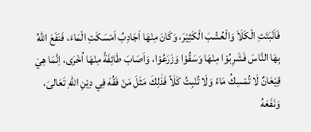فَاَنْبَتَتِ الْكَلَاَ وَالْعُشْبَ الْكَثِيْرَ، وَكَانَ مِنْهَا اَجَادِبُ اَمْسَكَتِ الْمَاءَ، فَنَفَعَ اللهُ بِهَا النَّاسَ فَشَرِبُوْا مِنْهَا وَسَقُوْا وَزَرَعُوْا، وَاَصَابَ طَائِفَةً مِنْهَا اُخْرَى، اِنَّمَا هِيَ قِيْعَانٌ لَا تُمْسِكُ مَاءً وَلَا تُنْبِتُ كَلَاً فَذٰلِكَ مَثَلَ مَنْ فَقُهَ فِي دِيْنِ اللهِ تَعَالیَ، وَنَفَعَهُ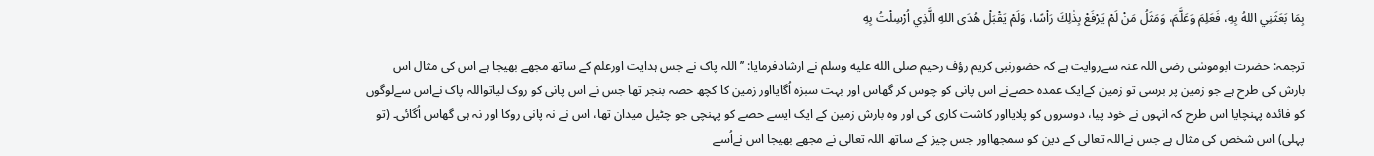بِمَا بَعَثَنِي اللهُ بِهِ، فَعَلِمَ وَعَلَّمَ، وَمَثَلُ مَنْ لَمْ يَرْفَعْ بِذٰلِكَ رَاْسًا، وَلَمْ يَقْبَلْ هُدَى اللهِ الَّذِي اُرْسِلْتُ بِهِ

ترجمہ: حضرت ابوموسٰی رضی اللہ عنہ سےروایت ہے کہ حضورنبی کریم رؤف رحیم صلى الله عليه وسلم نے ارشادفرمایا: ’’اللہ پاک نے جس ہدایت اورعلم کے ساتھ مجھے بھیجا ہے اس کی مثال اس بارش کی طرح ہے جو زمین پر برسی تو زمین کےایک عمدہ حصےنے اس پانی کو چوس کر گھاس اور بہت سبزہ اُگایااور زمین کا کچھ حصہ بنجر تھا جس نے اس پانی کو روک لیاتواللہ پاک نےاس سےلوگوں کو فائدہ پہنچایا اس طرح کہ انہوں نے خود پیا، دوسروں کو پلایااور کاشت کاری کی اور وہ بارش زمین کے ایک ایسے حصے کو پہنچی جو چٹیل میدان تھا، اس نے نہ پانی روکا اور نہ ہی گھاس اُگائی۔ (تو پہلی) اس شخص کی مثال ہے جس نےاللہ تعالی کے دین کو سمجھااور جس چیز کے ساتھ اللہ تعالی نے مجھے بھیجا اس نےاُسے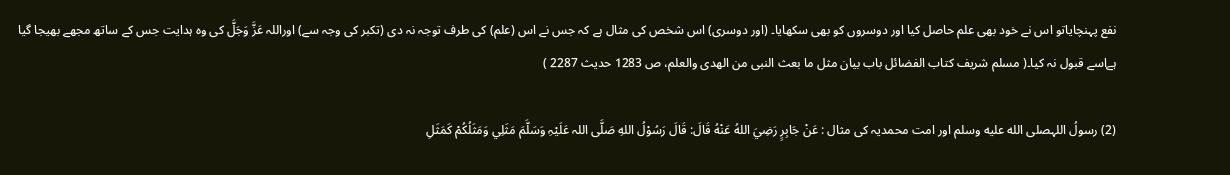نفع پہنچایاتو اس نے خود بھی علم حاصل کیا اور دوسروں کو بھی سکھایا۔ (اور دوسری) اس شخص کی مثال ہے کہ جس نے اس (علم) کی طرف توجہ نہ دی (تکبر کی وجہ سے) اوراللہ عَزَّ وَجَلَّ کی وہ ہدایت جس کے ساتھ مجھے بھیجا گیا ہےاسے قبول نہ کیا۔( مسلم شریف کتاب الفضائل باب بیان مثل ما بعث النبی من الھدی والعلم، ص 1283 حدیث 2287 )

(2) رسولُ اللہصلى الله عليه وسلم اور امت محمدیہ کی مثال : عَنْ جَابِرٍ رَضِيَ اللهُ عَنْهُ قَالَ: قَالَ رَسُوْلُ اللهِ صَلَّی اللہ عَلَیْہِ وَسَلَّمَ مَثَلِي وَمَثَلُكُمْ كَمَثَلِ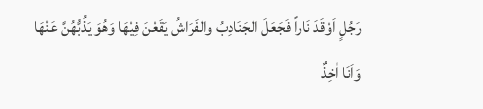رَجُلٍ اَوْقَدَ نَاراً فَجَعَلَ الجَنَادِبُ والفَرَاشُ يَقَعْنَ فِيْهَا وَهُوَ يَذُبُّهُنَّ عَنْهَا وَاَنَا اٰخِذٌ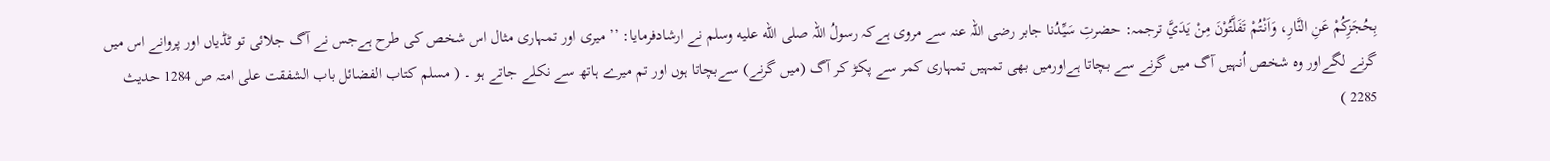بِحُجَزِكُمْ عَنِ النَّارِ، وَاَنْتُمْ تَفَلَّتُوْنَ مِنْ يَدَيَّ ترجمہ: حضرتِ سَیِّدُنا جابر رضی اللہ عنہ سے مروی ہےکہ رسولُ اللہ صلى الله عليه وسلم نے ارشادفرمایا: ’’ میری اور تمہاری مثال اس شخص کی طرح ہےجس نے آگ جلائی تو ٹڈیاں اور پروانے اس میں گرنے لگےاور وہ شخص اُنہیں آگ میں گرنے سے بچاتا ہےاورمیں بھی تمہیں تمہاری کمر سے پکڑ کر آگ (میں گرنے) سےبچاتا ہوں اور تم میرے ہاتھ سے نکلے جاتے ہو ۔ ( مسلم کتاب الفضائل باب الشفقت علی امتہ ص 1284 حدیث 2285 )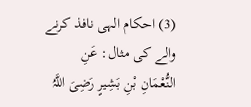(3) احکام الہی نافذ کرنے والے کی مثال: عَنِ النُّعْمَانِ بْنِ بَشِیرٍ رَضِیَ اللَّہُ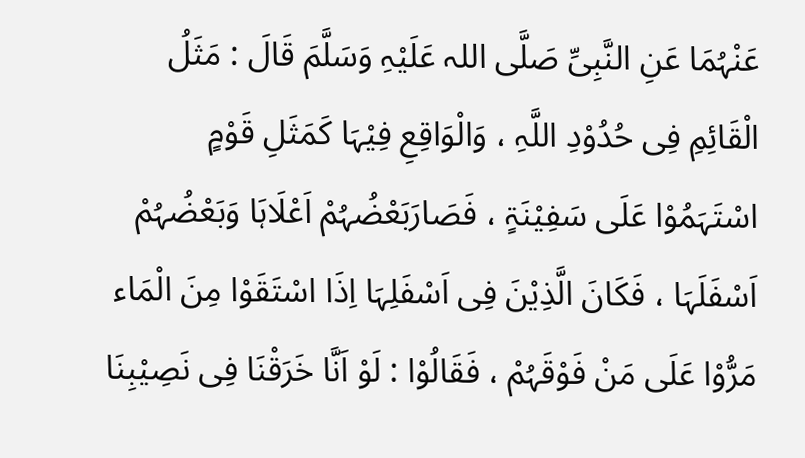عَنْہُمَا عَنِ النَّبِیِّ صَلَّی اللہ عَلَیْہِ وَسَلَّمَ قَالَ : مَثَلُ الْقَائِمِ فِی حُدُوْدِ اللَّہِ ، وَالْوَاقِعِ فِیْہَا کَمَثَلِ قَوْمٍ اسْتَہَمُوْا عَلَی سَفِیْنَۃٍ ، فَصَارَبَعْضُہُمْ اَعْلَاہَا وَبَعْضُہُمْ اَسْفَلَہَا ، فَکَانَ الَّذِیْنَ فِی اَسْفَلِہَا اِذَا اسْتَقَوْا مِنَ الْمَاء مَرُّوْا عَلَی مَنْ فَوْقَہُمْ ، فَقَالُوْا : لَوْ اَنَّا خَرَقْنَا فِی نَصِیْبِنَا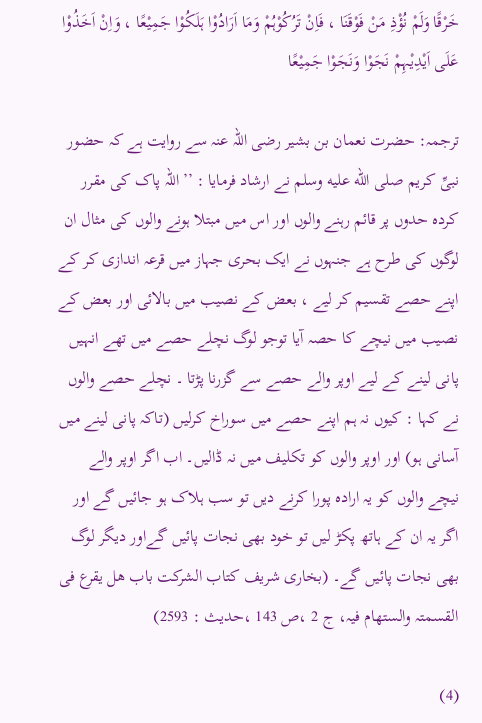خَرْقًا وَلَمْ نُؤْذِ مَنْ فَوْقَنَا ، فَاِنْ تَرُکُوْہُمْ وَمَا اَرَادُوْا ہَلَکُوْا جَمِیْعًا ، وَاِنْ اَخَذُوْا عَلَی اَیْدِیْہِمْ نَجَوْا وَنَجَوْا جَمِیْعًا

ترجمہ: حضرت نعمان بن بشیر رضی اللہ عنہ سے روایت ہے کہ حضور نبیِّ کریم صلى الله عليه وسلم نے ارشاد فرمایا : ’’اللہ پاک کی مقرر کردہ حدوں پر قائم رہنے والوں اور اس میں مبتلا ہونے والوں کی مثال ان لوگوں کی طرح ہے جنہوں نے ایک بحری جہاز میں قرعہ اندازی کر کے اپنے حصے تقسیم کر لیے ، بعض کے نصیب میں بالائی اور بعض کے نصیب میں نیچے کا حصہ آیا توجو لوگ نچلے حصے میں تھے انہیں پانی لینے کے لیے اوپر والے حصے سے گزرنا پڑتا ۔ نچلے حصے والوں نے کہا : کیوں نہ ہم اپنے حصے میں سوراخ کرلیں (تاکہ پانی لینے میں آسانی ہو) اور اوپر والوں کو تکلیف میں نہ ڈالیں۔ اب اگر اوپر والے نیچے والوں کو یہ ارادہ پورا کرنے دیں تو سب ہلاک ہو جائیں گے اور اگر یہ ان کے ہاتھ پکڑ لیں تو خود بھی نجات پائیں گےاور دیگر لوگ بھی نجات پائیں گے۔ (بخاری شریف کتاب الشرکت باب ھل یقرع فی القسمتہ والستھام فیہ، ج 2 ،ص 143 ،حدیث : 2593)

(4)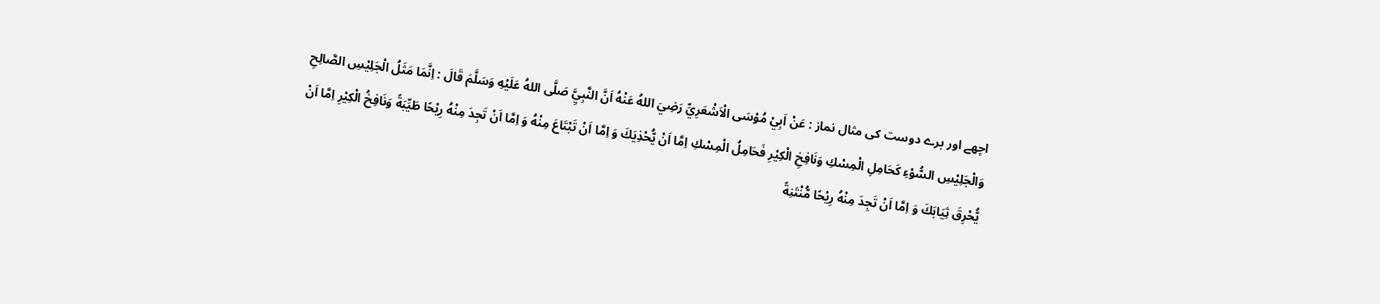اچھے اور برے دوست کی مثال نماز : عَنْ اَبِيْ مُوْسَى الْاَشْعَرِيِّ رَضِيَ اللهُ عَنْهُ اَنَّ النَّبِيَِّ صَلَّى اللهُ عَلَيْهِ وَسَلَّمَ قَالَ : اِنَّمَا مَثَلُ الْجَلِيْسِ الصَّالِحِ وَالْجَلِيْسِ السُّوْءِ كَحَامِلِ الْمِسْكِ وَنَافِخِ الْكِيْرِ فَحَامِلُ الْمِسْكِ اِمَّا اَنْ يُّحْذِيَكَ وَ اِمَّا اَنْ تَبْتَاعَ مِنْهُ وَ اِمَّا اَنْ تَجِدَ مِنْهُ رِيْحًا طَيِّبَةً وَنَافِخُ الْكِيْرِ اِمَّا اَنْ يُّحْرِقَ ثِيَابَكَ وَ اِمَّا اَنْ تَجِدَ مِنْهُ رِيْحًا مُّنْتَنِةً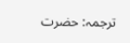ترجمہ: حضرت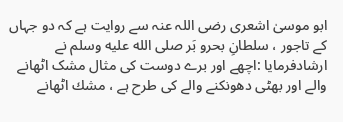ابو موسیٰ اشعری رضی اللہ عنہ سے روایت ہے کہ دو جہاں کے تاجور ، سلطانِ بحرو بَر صلى الله عليه وسلم نے ارشادفرمایا :اچھے اور برے دوست کی مثال مشک اٹھانے والے اور بھٹی دھونکنے والے کی طرح ہے ، مشك اٹھانے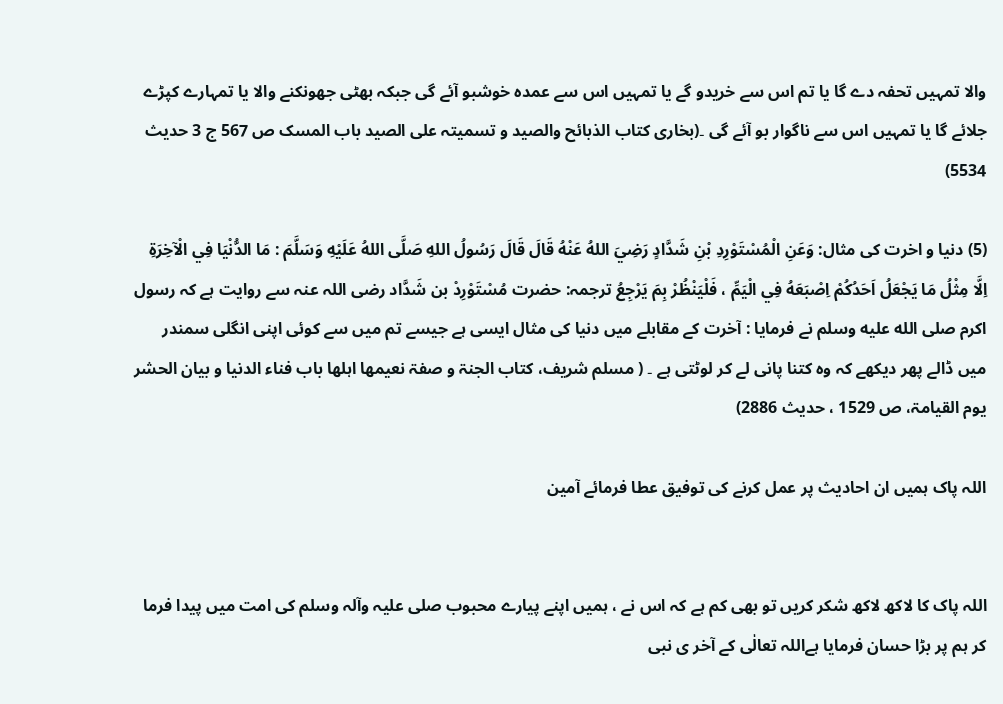والا تمہیں تحفہ دے گا یا تم اس سے خریدو گے یا تمہیں اس سے عمدہ خوشبو آئے گی جبکہ بھٹی جھونکنے والا یا تمہارے کپڑے جلائے گا یا تمہیں اس سے ناگوار بو آئے گی ۔(بخاری کتاب الذبائح والصید و تسمیتہ علی الصید باب المسک ص 567 ج 3 حدیث 5534)

(5) دنیا و اخرت کی مثال: وَعَنِ الْمُسْتَوْرِدِ بْنِ شَدَّادٍ رَضِيَ اللهُ عَنْهُ قَالَ قَالَ رَسُولُ اللهِ صَلَّى اللهُ عَلَيْهِ وَسَلَّمَ : مَا الدُّنْيَا فِي الْآخِرَةِ اِلَّا مِثْلُ مَا يَجْعَلُ اَحَدُكُمْ اِصْبَعَهُ فِي الْيَمِّ ، فَلْيَنْظُرْ بِمَ يَرْجِعُ ترجمہ: حضرت مُسْتَوْرِدْ بن شَدَّاد رضی اللہ عنہ سے روایت ہے کہ رسول اکرم صلى الله عليه وسلم نے فرمایا : آخرت کے مقابلے میں دنیا کی مثال ایسی ہے جیسے تم میں سے کوئی اپنی انگلی سمندر میں ڈالے پھر دیکھے کہ وہ کتنا پانی لے کر لوٹتی ہے ۔ ( مسلم شریف، کتاب الجنۃ و صفۃ نعیمھا اہلھا باب فناء الدنیا و بیان الحشر یوم القیامۃ، ص 1529 ، حدیث 2886)

اللہ پاک ہمیں ان احادیث پر عمل کرنے کی توفیق عطا فرمائے آمین


اللہ پاک کا لاکھ لاکھ شکر کریں تو بھی کم ہے کہ اس نے ، ہمیں اپنے پیارے محبوب صلی علیہ وآلہ وسلم کی امت میں پیدا فرما کر ہم پر بڑا حسان فرمایا ہےاللہ تعالٰی کے آخر ی نبی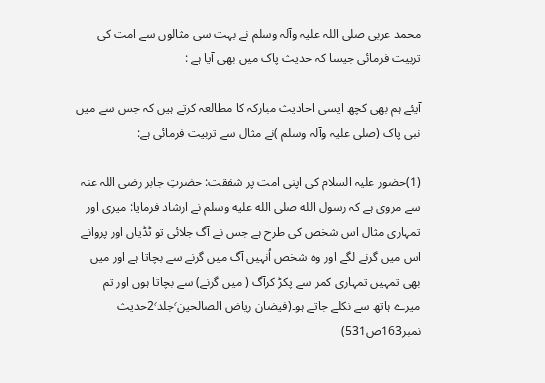محمد عربی صلی اللہ علیہ وآلہ وسلم نے بہت سی مثالوں سے امت کی تربیت فرمائی جیسا کہ حدیث پاک میں بھی آیا ہے :

آیئے ہم بھی کچھ ایسی احادیث مبارکہ کا مطالعہ کرتے ہیں کہ جس سے میں نبی پاک (صلی علیہ وآلہ وسلم )نے مثال سے تربیت فرمائی ہے:

(1)حضور علیہ السلام کی اپنی امت پر شفقت: حضرتِ جابر رضی اللہ عنہ سے مروی ہے کہ رسول الله صلى الله عليه وسلم نے ارشاد فرمایا: میری اور تمہاری مثال اس شخص کی طرح ہے جس نے آگ جلائی تو ٹڈیاں اور پروانے اس میں گرنے لگے اور وہ شخص اُنہیں آگ میں گرنے سے بچاتا ہے اور میں بھی تمہیں تمہاری کمر سے پکڑ کرآگ ( میں گرنے) سے بچاتا ہوں اور تم میرے ہاتھ سے نکلے جاتے ہو۔(فیضان ریاض الصالحین٬جلد2٬حدیث نمبر163ص531)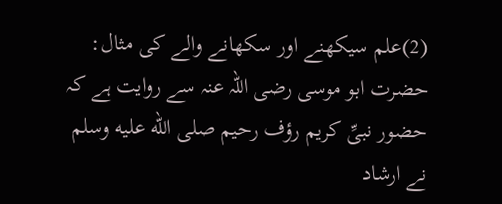(2)علم سیکھنے اور سکھانے والے کی مثال: حضرت ابو موسی رضی اللہ عنہ سے روایت ہے کہ حضور نبیِّ کریم رؤف رحیم صلى الله عليه وسلم نے ارشاد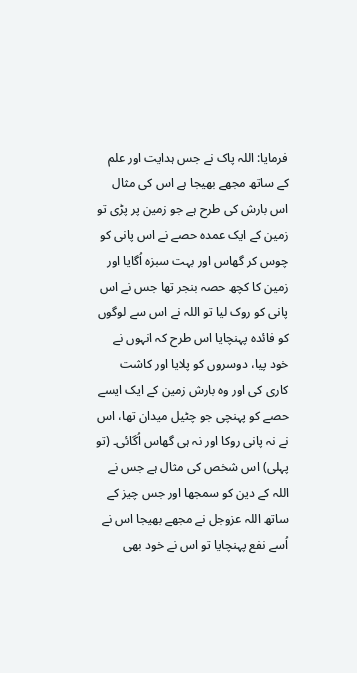فرمایا: اللہ پاک نے جس ہدایت اور علم کے ساتھ مجھے بھیجا ہے اس کی مثال اس بارش کی طرح ہے جو زمین پر پڑی تو زمین کے ایک عمدہ حصے نے اس پانی کو چوس کر گھاس اور بہت سبزہ اُگایا اور زمین کا کچھ حصہ بنجر تھا جس نے اس پانی کو روک لیا تو اللہ نے اس سے لوگوں کو فائدہ پہنچایا اس طرح کہ انہوں نے خود پیا، دوسروں کو پلایا اور کاشت کاری کی اور وہ بارش زمین کے ایک ایسے حصے کو پہنچی جو چٹیل میدان تھا، اس نے نہ پانی روکا اور نہ ہی گھاس اُگائی۔ (تو پہلی) اس شخص کی مثال ہے جس نے اللہ کے دین کو سمجھا اور جس چیز کے ساتھ اللہ عزوجل نے مجھے بھیجا اس نے اُسے نفع پہنچایا تو اس نے خود بھی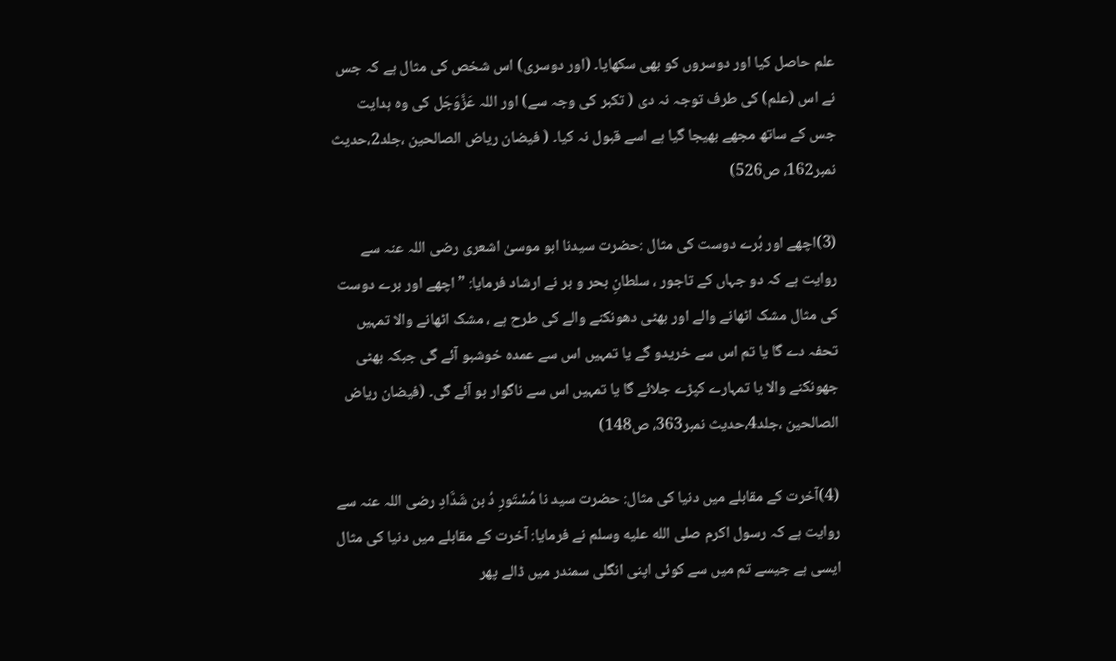علم حاصل کیا اور دوسروں کو بھی سکھایا۔ (اور دوسری) اس شخص کی مثال ہے کہ جس نے اس (علم) کی طرف توجہ نہ دی ( تکبر کی وجہ سے) اور اللہ عَزَّوَجَل کی وہ ہدایت جس کے ساتھ مجھے بھیجا گیا ہے اسے قبول نہ کیا۔ ( فیضان ریاض الصالحین ،جلد2،حدیث نمبر162، ص526)

(3)اچھے اور بُرے دوست کی مثال :حضرت سیدنا ابو موسیٰ اشعری رضی اللہ عنہ سے روایت ہے کہ دو جہاں کے تاجور ، سلطانِ بحر و بر نے ارشاد فرمایا: ”اچھے اور برے دوست کی مثال مشک اٹھانے والے اور بھٹی دھونکنے والے کی طرح ہے ، مشک اٹھانے والا تمہیں تحفہ دے گا یا تم اس سے خریدو گے یا تمہیں اس سے عمدہ خوشبو آئے گی جبکہ بھٹی جھونکنے والا یا تمہارے کپڑے جلائے گا یا تمہیں اس سے ناگوار بو آئے گی۔ (فیضان ریاض الصالحین ،جلد4،حدیث نمبر363، ص148)

(4)آخرت کے مقابلے میں دنیا کی مثال: حضرت سید نا مُسْتَورِ دُ بن شَدَّادِ رضی اللہ عنہ سے روایت ہے کہ رسول اکرم صلى الله عليه وسلم نے فرمایا: آخرت کے مقابلے میں دنیا کی مثال ایسی ہے جیسے تم میں سے کوئی اپنی انگلی سمندر میں ڈالے پھر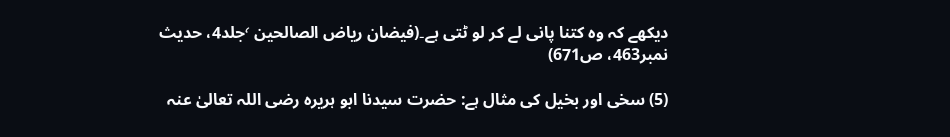دیکھے کہ وہ کتنا پانی لے کر لو ٹتی ہے۔(فیضان ریاض الصالحین ٬جلد4، حدیث نمبر463، ص671)

(5) سخی اور بخیل کی مثال ہے: حضرت سیدنا ابو ہریرہ رضی اللہ تعالیٰ عنہ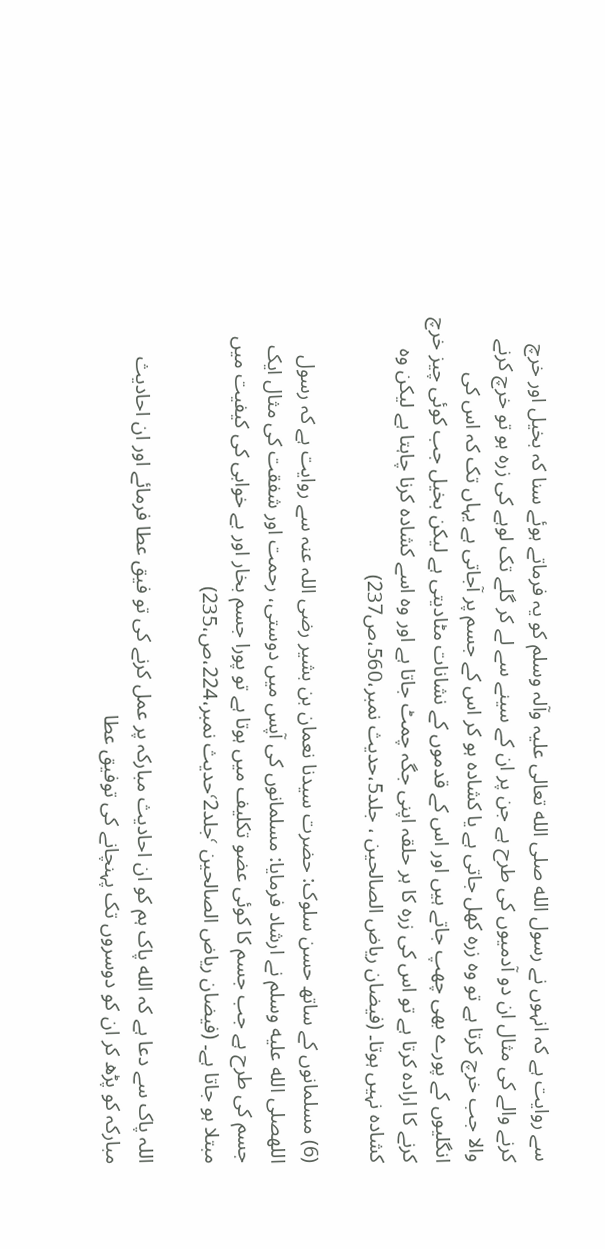سے روایت ہے کہ انہوں نے رسول الله صلى الله تعالی علیہ وآلہ وسلم کو یہ فرماتے ہوئے سنا کہ بخیل اور خرچ کرنے والے کی مثال ان دو آدمیوں کی طرح ہے جن پر ان کے سینے سے لے کر گلے تک لوہے کی زرہ ہو تو خرچ کرنے والا جب خرچ کرتا ہے تو وہ زرہ کھل جاتی ہے یا کشادہ ہو کر اس کے جسم پر آجاتی ہے یہاں تک کہ اس کی انگلیوں کے پورے بھی چھپ جاتے ہیں اور اس کے قدموں کے نشانات مٹادیتی ہے لیکن بخیل جب کوئی چیز خرچ کرنے کا ارادہ کرتا ہے تو اس کی زرہ کا ہر حلقہ اپنی جگہ چمٹ جاتا ہے اور وہ اسے کشادہ کرنا چاہتا ہے لیکن وہ کشادہ نہیں ہوتا۔ (فیضان ریاض الصالحین ، جلد5،حدیث نمبر،560،ص237)

(6) مسلمانوں کے ساتھ حسن سلوک: حضرت سیدنا نعمان بن بشیر رضی اللہ عنہ سے روایت ہے کہ رسول اللهصلى الله عليه وسلم نے ارشاد فرمایا: مسلمانوں کی آپس میں دوستی، رحمت اور شفقت کی مثال ایک جسم کی طرح ہے جب جسم کا کوئی عضو تکلیف میں ہوتا ہے تو پورا جسم بخار اور بے خوابی کی کیفیت میں مبتلا ہو جاتا ہے۔ (فیضان ریاض الصالحین ٬جلد٬2حدیث نمبر،224،ص،235)

اللہ پاک سے دعا ہے کہ الله پاک ہم کو ان احادیث مبارکہ پر عمل کرنے کی تو فیق عطا فرمائے اور ان احادیث مبارکہ کو پڑھ کر ان کو دوسروں تک پہنچانے کی توفیق عطا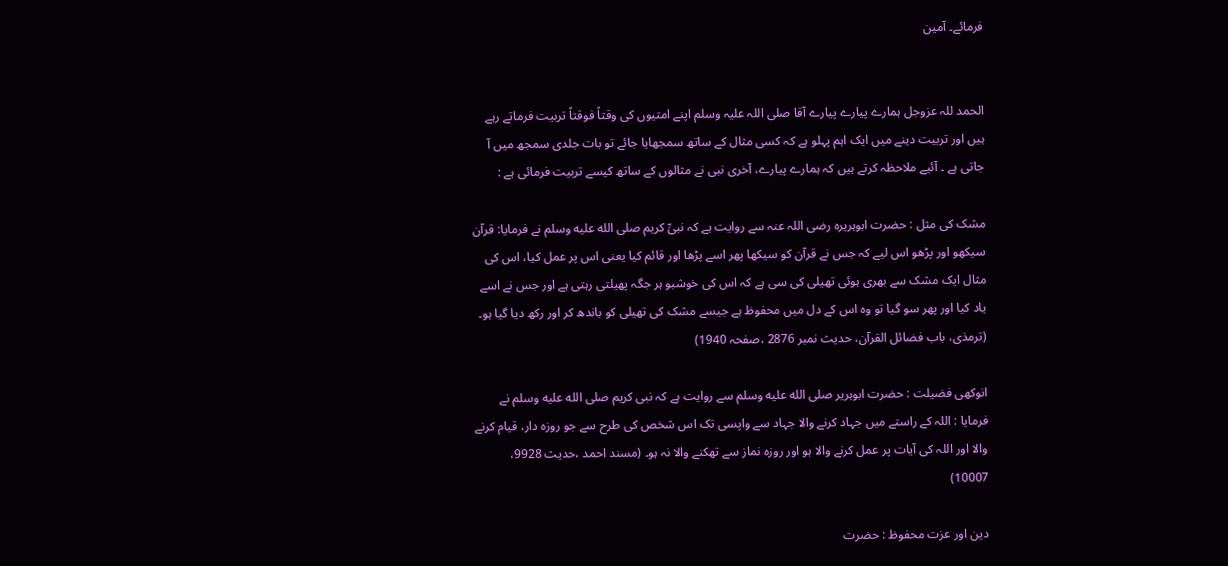فرمائے۔ آمین


الحمد للہ عزوجل ہمارے پیارے پیارے آقا صلی اللہ علیہ وسلم اپنے امتیوں کی وقتاً فوقتاً تربیت فرماتے رہے ہیں اور تربیت دینے میں ایک اہم پہلو ہے کہ کسی مثال کے ساتھ سمجھایا جائے تو بات جلدی سمجھ میں آ جاتی ہے ۔ آئیے ملاحظہ کرتے ہیں کہ ہمارے پیارے، آخری نبی نے مثالوں کے ساتھ کیسے تربیت فرمائی ہے :

مشک کی مثل : حضرت ابوہریرہ رضی اللہ عنہ سے روایت ہے کہ نبیِّ کریم صلى الله عليه وسلم نے فرمایا: قرآن سیکھو اور پڑھو اس لیے کہ جس نے قرآن کو سیکھا پھر اسے پڑھا اور قائم کیا یعنی اس پر عمل کیا، اس کی مثال ایک مشک سے بھری ہوئی تھیلی کی سی ہے کہ اس کی خوشبو ہر جگہ پھیلتی رہتی ہے اور جس نے اسے یاد کیا اور پھر سو گیا تو وہ اس کے دل میں محفوظ ہے جیسے مشک کی تھیلی کو باندھ کر اور رکھ دیا گیا ہو۔ (ترمذی، باب فضائل القرآن، حدیث نمبر 2876 ،صفحہ 1940)

انوکھی فضیلت : حضرت ابوہریر صلى الله عليه وسلم سے روایت ہے کہ نبی کریم صلى الله عليه وسلم نے فرمایا : اللہ کے راستے میں جہاد کرنے والا جہاد سے واپسی تک اس شخص کی طرح سے جو روزہ دار، قیام کرنے والا اور اللہ کی آیات پر عمل کرنے والا ہو اور روزہ نماز سے تھکنے والا نہ ہو۔ (مسند احمد ،حدیث 9928، 10007)

دین اور عزت محفوظ : حضرت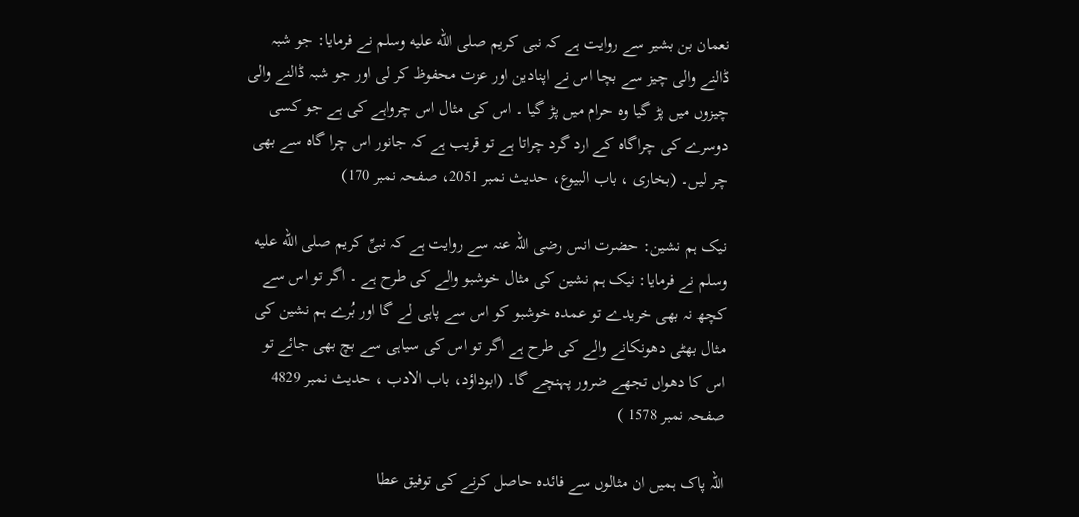نعمان بن بشیر سے روایت ہے کہ نبی کریم صلى الله عليه وسلم نے فرمایا: جو شبہ ڈالنے والی چیز سے بچا اس نے اپنادین اور عزت محفوظ کر لی اور جو شبہ ڈالنے والی چیزوں میں پڑ گیا وہ حرام میں پڑ گیا ۔ اس کی مثال اس چرواہے کی ہے جو کسی دوسرے کی چراگاہ کے ارد گرد چراتا ہے تو قریب ہے کہ جانور اس چرا گاہ سے بھی چر لیں۔ (بخاری ، باب البيوع، حدیث نمبر 2051، صفحہ نمبر 170)

نیک ہم نشین: حضرت انس رضی اللہ عنہ سے روایت ہے کہ نبیِّ کریم صلى الله عليه وسلم نے فرمایا: نیک ہم نشین کی مثال خوشبو والے کی طرح ہے ۔ اگر تو اس سے کچھ نہ بھی خریدے تو عمدہ خوشبو کو اس سے پاہی لے گا اور بُرے ہم نشین کی مثال بھٹی دھونکانے والے کی طرح ہے اگر تو اس کی سیاہی سے بچ بھی جائے تو اس کا دھواں تجھے ضرور پہنچے گا۔ (ابوداؤد، باب الادب ، حدیث نمبر 4829 صفحہ نمبر 1578 )

اللہ پاک ہمیں ان مثالوں سے فائدہ حاصل کرنے کی توفیق عطا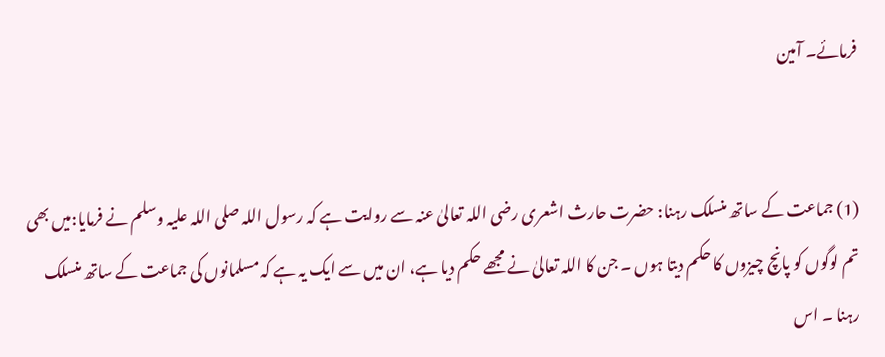فرمائے۔ آمین


(1) جماعت کے ساتھ منسلک رہنا: حضرت حارث اشعری رضی اللہ تعالیٰ عنہ سے روایت ہے کہ رسول اللہ صلی اللہ علیہ وسلم نے فرمایا:میں بھی تم لوگوں کو پانچ چیزوں کا حکم دیتا ہوں ۔ جن کا اللہ تعالیٰ نے مجھے حکم دیا ہے، ان میں سے ایک یہ ہے کہ مسلمانوں کی جماعت کے ساتھ منسلک رہنا ۔ اس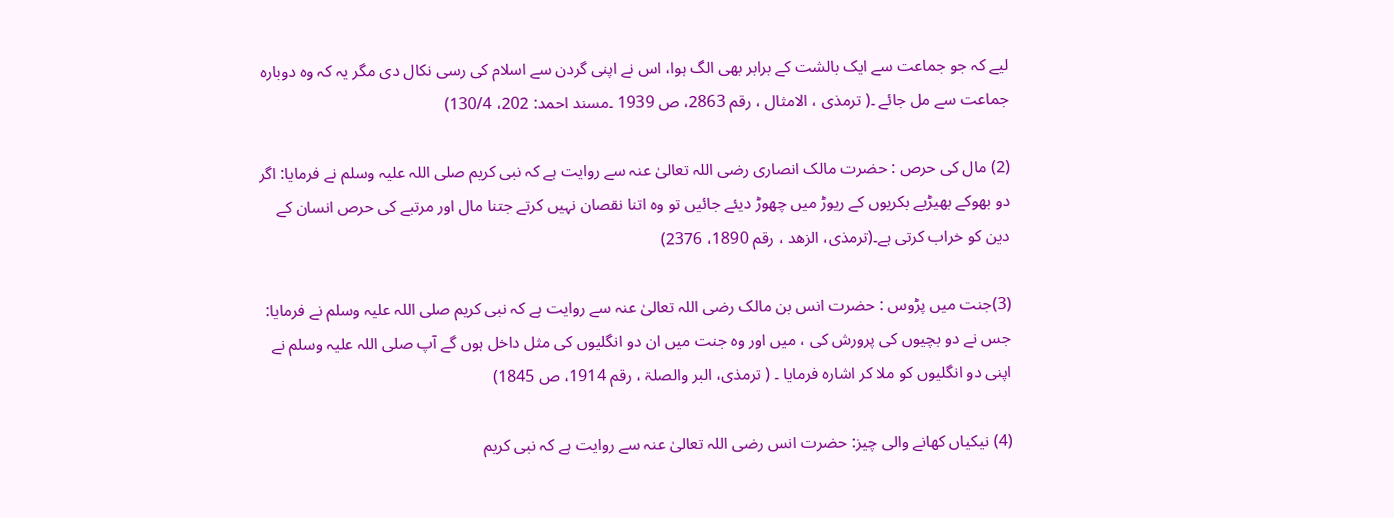لیے کہ جو جماعت سے ایک بالشت کے برابر بھی الگ ہوا، اس نے اپنی گردن سے اسلام کی رسی نکال دی مگر یہ کہ وہ دوبارہ جماعت سے مل جائے ۔( ترمذی ، الامثال ، رقم 2863، ص 1939 ۔مسند احمد: 202، 130/4)

(2) مال کی حرص : حضرت مالک انصاری رضی اللہ تعالیٰ عنہ سے روایت ہے کہ نبی کریم صلی اللہ علیہ وسلم نے فرمایا: اگر دو بھوکے بھیڑیے بکریوں کے ریوڑ میں چھوڑ دیئے جائیں تو وہ اتنا نقصان نہیں کرتے جتنا مال اور مرتبے کی حرص انسان کے دین کو خراب کرتی ہے۔(ترمذی، الزهد ، رقم 1890، 2376)

(3)جنت میں پڑوس : حضرت انس بن مالک رضی اللہ تعالیٰ عنہ سے روایت ہے کہ نبی کریم صلی اللہ علیہ وسلم نے فرمایا: جس نے دو بچیوں کی پرورش کی ، میں اور وہ جنت میں ان دو انگلیوں کی مثل داخل ہوں گے آپ صلی اللہ علیہ وسلم نے اپنی دو انگلیوں کو ملا کر اشارہ فرمایا ۔ ( ترمذی، البر والصلۃ ، رقم 1914، ص 1845)

(4) نیکیاں کھانے والی چیز: حضرت انس رضی اللہ تعالیٰ عنہ سے روایت ہے کہ نبی کریم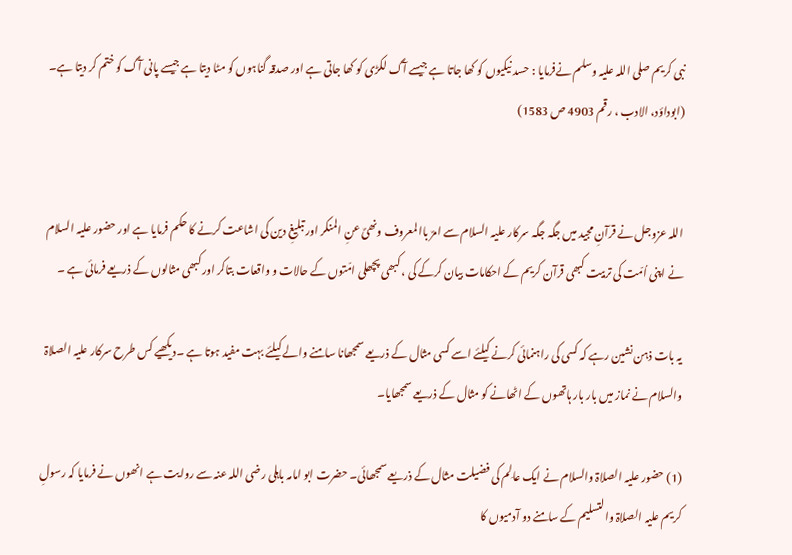نبی کریم صلی اللہ علیہ وسلم نےفرمایا : حسد نیکیوں کو کھا جاتا ہے جیسے آگ لکڑی کو کھا جاتی ہے اور صدقہ گناہوں کو مٹا دیتا ہے جیسے پانی آگ کو ختم کر دیتا ہے۔ (ابوداؤد، الادب ، رقم 4903 ص 1583)


اللہ عزوجل نے قرآنِ مجید میں جگہ جگہ سرکار علیہ السلام سے امرٌ باالمعروف ونھیٌ عنِ المنکر اور تبلیغِ دین کی اشاعت کرنے کا حکم فرمایا ہے اور حضور علیہ السلام نے اپنی اُمّت کی تربیت کبھی قرآن کریم کے احکامات بیان کرکے کی ، کبھی پچھلی امّتوں کے حالات و واقعات بتاکر اور کبھی مثالوں کے ذریعے فرمائی ہے ۔

یہ بات ذہن نشین رہے کہ کسی کی راہنمائی کرنے کیلئے اسے کسی مثال کے ذریعے سمجھانا سامنے والے کیلئے بہت مفید ہوتا ہے ۔دیکھیے کس طرح سرکار علیہ الصلاۃ والسلام نے نماز میں بار بار ہاتھوں کے اٹھانے کو مثال کے ذریعے سمجھایا۔

(1) حضور علیہ الصلاۃ والسلام نے ایک عالِم کی فضیلت مثال کے ذریعے سمجھائی۔ حضرت ابو امامہ باہلی رضی اللہ عنہ سے روایت ہے انھوں نے فرمایا کہ رسولِ کریم علیہ الصلاۃ والتسلیم کے سامنے دو آدمیوں کا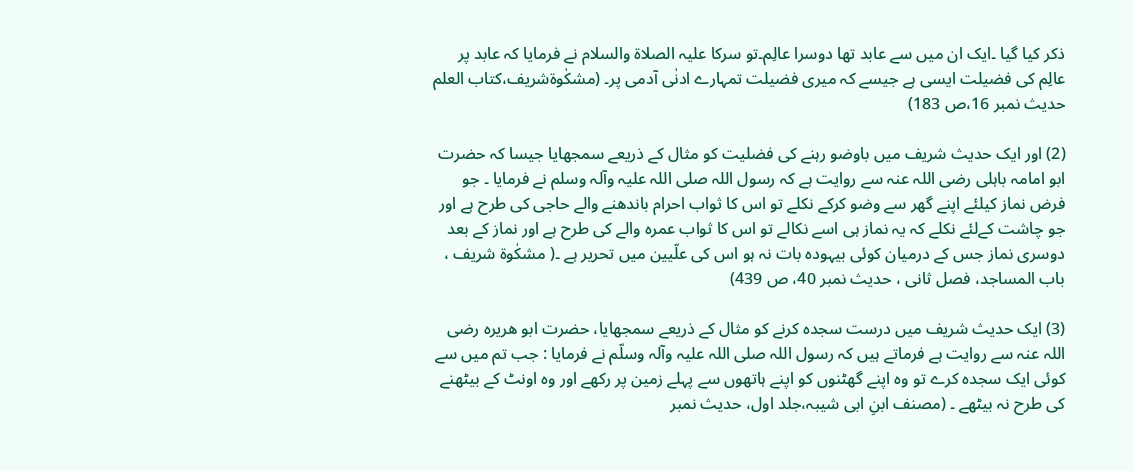ذکر کیا گیا ۔ایک ان میں سے عابد تھا دوسرا عالِم۔تو سرکا علیہ الصلاۃ والسلام نے فرمایا کہ عابد پر عالِم کی فضیلت ایسی ہے جیسے کہ میری فضیلت تمہارے ادنٰی آدمی پر۔ (مشکٰوۃشریف،کتاب العلم حدیث نمبر 16،ص 183)

(2) اور ایک حدیث شریف میں باوضو رہنے کی فضلیت کو مثال کے ذریعے سمجھایا جیسا کہ حضرت ابو امامہ باہلی رضی اللہ عنہ سے روایت ہے کہ رسول اللہ صلی اللہ علیہ وآلہ وسلم نے فرمایا ۔ جو فرض نماز کیلئے اپنے گھر سے وضو کرکے نکلے تو اس کا ثواب احرام باندھنے والے حاجی کی طرح ہے اور جو چاشت کےلئے نکلے کہ یہ نماز ہی اسے نکالے تو اس کا ثواب عمرہ والے کی طرح ہے اور نماز کے بعد دوسری نماز جس کے درمیان کوئی بیہودہ بات نہ ہو اس کی علّیین میں تحریر ہے ۔( مشکٰوۃ شریف ، باب المساجد، فصل ثانی ، حدیث نمبر 40، ص 439)

(3) ایک حدیث شریف میں درست سجدہ کرنے کو مثال کے ذریعے سمجھایا، حضرت ابو ھریرہ رضی اللہ عنہ سے روایت ہے فرماتے ہیں کہ رسول اللہ صلی اللہ علیہ وآلہ وسلّم نے فرمایا : جب تم میں سے کوئی ایک سجدہ کرے تو وہ اپنے گھٹنوں کو اپنے ہاتھوں سے پہلے زمین پر رکھے اور وہ اونٹ کے بیٹھنے کی طرح نہ بیٹھے ۔ (مصنف ابنِ ابی شیبہ،جلد اول، حدیث نمبر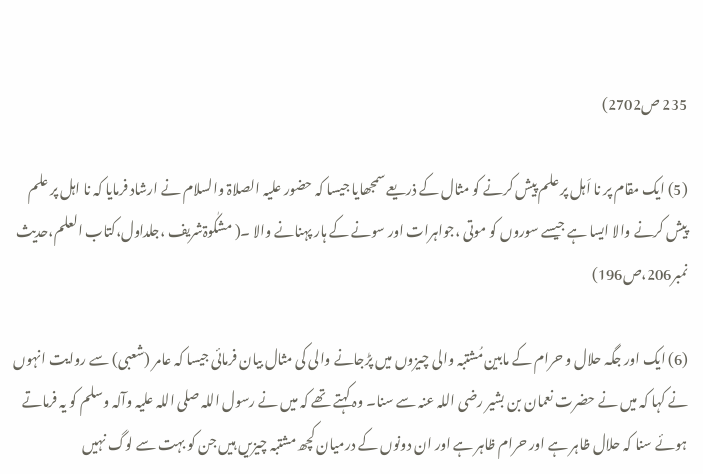235 ص2702)

(5) ایک مقام پر نا اَہل پر علم پیش کرنے کو مثال کے ذریعے سمجھایا جیسا کہ حضور علیہ الصلاۃ والسلام نے ارشاد فرمایا کہ نا اہل پر علم پیش کرنے والا ایسا ہے جیسے سوروں کو موتی ،جواہرات اور سونے کے ہار پہنانے والا ۔( مشکٰوۃشریف ،جلداول،کتاب العلم،حدیث نمبر206،ص196)

(6) ایک اور جگہ حلال و حرام کے مابین مُشتبہ والی چیزوں میں پڑجانے والی کی مثال بیان فرمائی جیسا کہ عامر (شعبی) سے روایت انہوں نے کہا کہ میں نے حضرت نعمان بن بشیر رضی اللہ عنہ سے سنا۔ وہ کہتے تھے کہ میں نے رسول اللہ صلی اللہ علیہ وآلہ وسلم کو یہ فرماتے ہوئے سنا کہ حلال ظاہر ہے اور حرام ظاہر ہے اور ان دونوں کے درمیان کچھ مشتبہ چیزیں ہیں جن کو بہت سے لوگ نہیں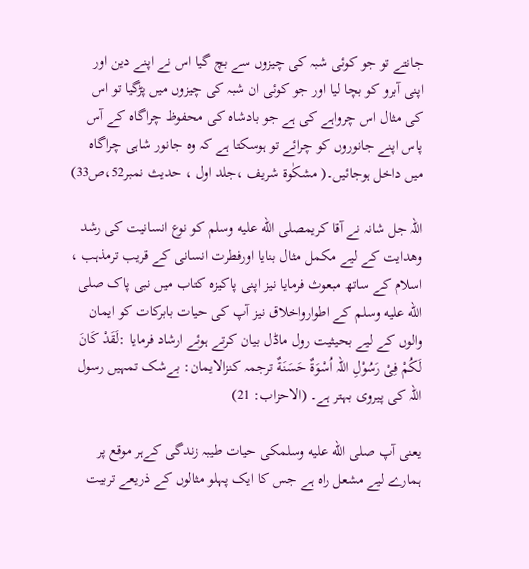جانتے تو جو کوئی شبہ کی چیزوں سے بچ گیا اس نے اپنے دین اور اپنی آبرو کو بچا لیا اور جو کوئی ان شبہ کی چیزوں میں پڑگیا تو اس کی مثال اس چرواہے کی ہے جو بادشاہ کی محفوظ چراگاہ کے آس پاس اپنے جانوروں کو چرائے تو ہوسکتا ہے کہ وہ جانور شاہی چراگاہ میں داخل ہوجائیں۔( مشکٰوۃ شریف ،جلد اول ، حدیث نمبر52،ص33)

اللہ جل شانہ نے آقا کریمصلى الله عليه وسلم کو نوع انسانیت کی رشد وھدایت کے لیے مکمل مثال بنایا اورفطرت انسانی کے قریب ترمذہب ، اسلام کے ساتھ مبعوث فرمایا نیز اپنی پاکیزہ کتاب میں نبی پاک صلى الله عليه وسلم کے اطوارواخلاق نیز آپ کی حیات بابرکات کو ایمان والوں کے لیے بحیثیت رول ماڈل بیان کرتے ہوئے ارشاد فرمایا :لَقَدْ كَانَ لَكُمْ فِیْ رَسُوْلِ اللہ اُسْوَةٌ حَسَنَةٌ ترجمہ کنزالایمان: بےشک تمہیں رسول اللہ کی پیروی بہتر ہے۔ (الاحزاب: 21)

یعنی آپ صلى الله عليه وسلمکی حیات طیبہ زندگی کےہر موقع پر ہمارے لیے مشعل راہ ہے جس کا ایک پہلو مثالوں کے ذریعے تربیت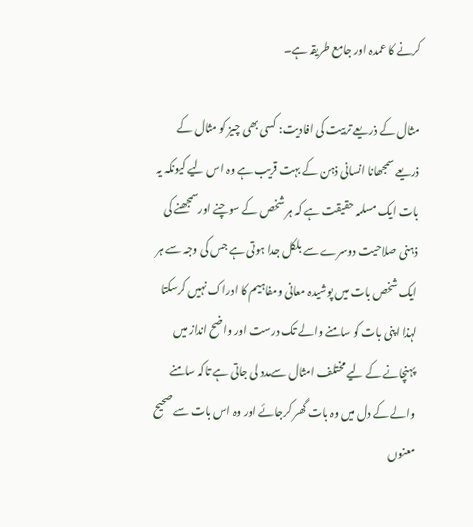کرنے کا عمدہ اور جامع طریقہ ہے۔

مثال کے ذریعے تربیت کی افادیت: کسی بھی چیز کو مثال کے ذریعے سمجھانا انسانی ذہن کے بہت قریب ہے وہ اس لیے کیونکہ یہ بات ایک مسلمہ حقیقت ہے کہ ہر شخص کے سوچنے اورسمجھنے کی ذہنی صلاحیت دوسرے سے بلکل جدا ہوتی ہے جس کی وجہ سے ہر ایک شخص بات میں پوشیدہ معانی ومفاہیم کا ادراک نہیں کرسکتا لہذا اپنی بات کو سامنے والے تک درست اور واضح انداز میں پہنچانے کے لیے مختلف امثال سےمدد لی جاتی ہے تاکہ سامنے والے کے دل میں وہ بات گھر کرجائے اور وہ اس بات سے صحیح معنوں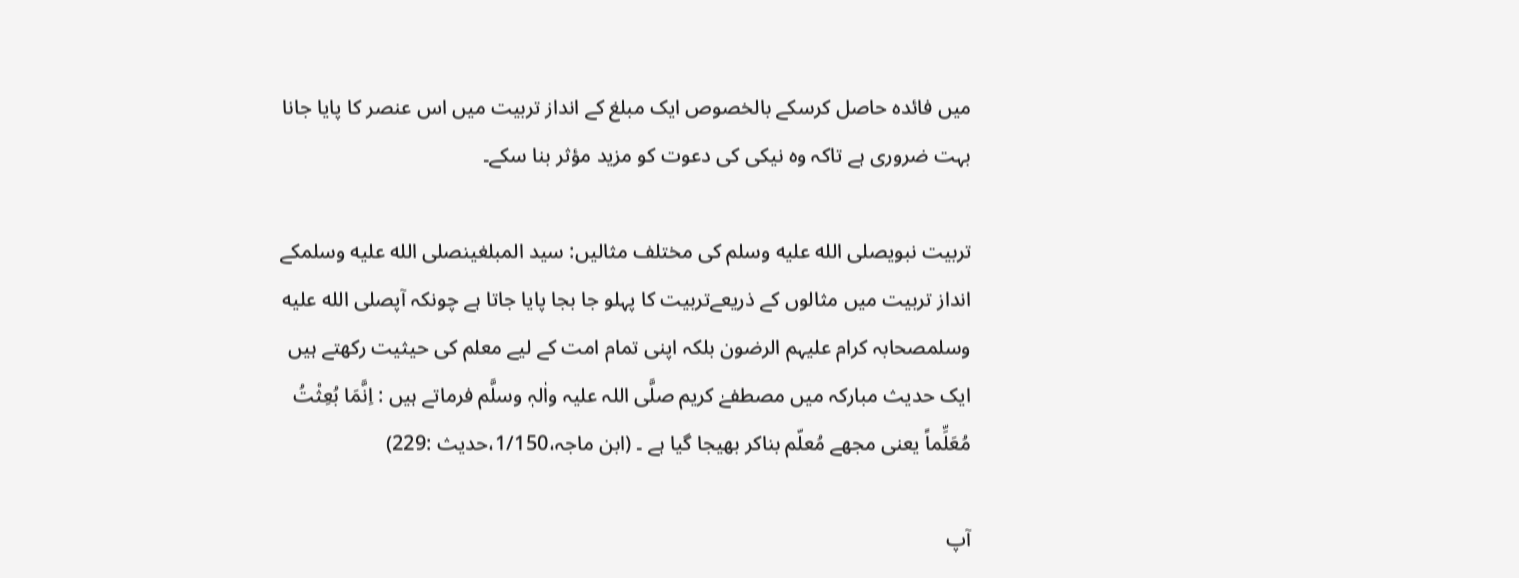میں فائدہ حاصل کرسکے بالخصوص ایک مبلغ کے انداز تربیت میں اس عنصر کا پایا جانا بہت ضروری ہے تاکہ وہ نیکی کی دعوت کو مزید مؤثر بنا سکے۔

تربیت نبویصلى الله عليه وسلم کی مختلف مثالیں: سید المبلغینصلى الله عليه وسلمکے انداز تربیت میں مثالوں کے ذریعےتربیت کا پہلو جا بجا پایا جاتا ہے چونکہ آپصلى الله عليه وسلمصحابہ کرام علیہم الرضون بلکہ اپنی تمام امت کے لیے معلم کی حیثیت رکھتے ہیں ایک حدیث مبارکہ میں مصطفےٰ کریم صلَّی اللہ علیہ واٰلہٖ وسلَّم فرماتے ہیں : اِنَّمَا بُعِثْتُ مُعَلِّماً یعنی مجھے مُعلّم بناکر بھیجا گیا ہے ۔ (ابن ماجہ،1/150،حدیث :229)

آپ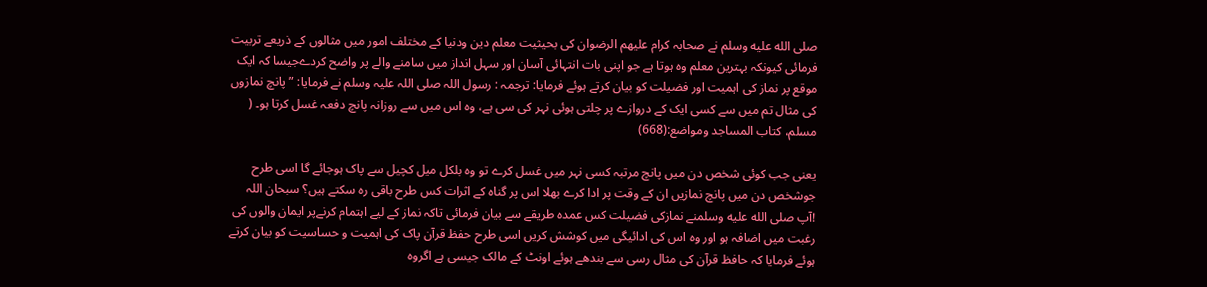صلى الله عليه وسلم نے صحابہ کرام علیھم الرضوان کی بحیثیت معلم دین ودنیا کے مختلف امور میں مثالوں کے ذریعے تربیت فرمائی کیونکہ بہترین معلم وہ ہوتا ہے جو اپنی بات انتہائی آسان اور سہل انداز میں سامنے والے پر واضح کردےجیسا کہ ایک موقع پر نماز کی اہمیت اور فضیلت کو بیان کرتے ہوئے فرمایا: ترجمہ : رسول اللہ صلی اللہ علیہ وسلم نے فرمایا: ”پانچ نمازوں کی مثال تم میں سے کسی ایک کے دروازے پر چلتی ہوئی نہر کی سی ہے، وہ اس میں سے روزانہ پانچ دفعہ غسل کرتا ہو۔ ( مسلم، كتاب المساجد ومواضع:(668)

یعنی جب کوئی شخص دن میں پانچ مرتبہ کسی نہر میں غسل کرے تو وہ بلکل میل کچیل سے پاک ہوجائے گا اسی طرح جوشخص دن میں پانچ نمازیں ان کے وقت پر ادا کرے بھلا اس پر گناہ کے اثرات کس طرح باقی رہ سکتے ہیں؟ سبحان اللہ !آپ صلى الله عليه وسلمنے نمازکی فضیلت کس عمدہ طریقے سے بیان فرمائی تاکہ نماز کے لیے اہتمام کرنےپر ایمان والوں کی رغبت میں اضافہ ہو اور وہ اس کی ادائیگی میں کوشش کریں اسی طرح حفظ قرآن پاک کی اہمیت و حساسیت کو بیان کرتے ہوئے فرمایا کہ حافظ قرآن کی مثال رسی سے بندھے ہوئے اونٹ کے مالک جیسی ہے اگروہ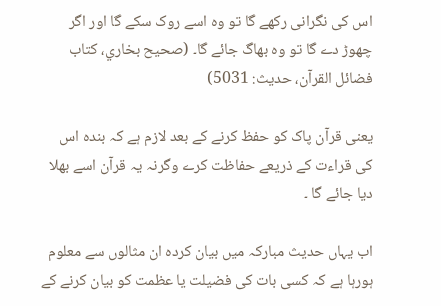اس کی نگرانی رکھے گا تو وہ اسے روک سکے گا اور اگر چھوڑ دے گا تو وہ بھاگ جائے گا۔ (صحيح بخاري، كتاب فضائل القرآن، حدیث: 5031)

یعنی قرآن پاک کو حفظ کرنے کے بعد لازم ہے کہ بندہ اس کی قراءت کے ذریعے حفاظت کرے وگرنہ یہ قرآن اسے بھلا دیا جائے گا ۔

اب یہاں حدیث مبارکہ میں بیان کردہ ان مثالوں سے معلوم ہورہا ہے کہ کسی بات کی فضیلت یا عظمت کو بیان کرنے کے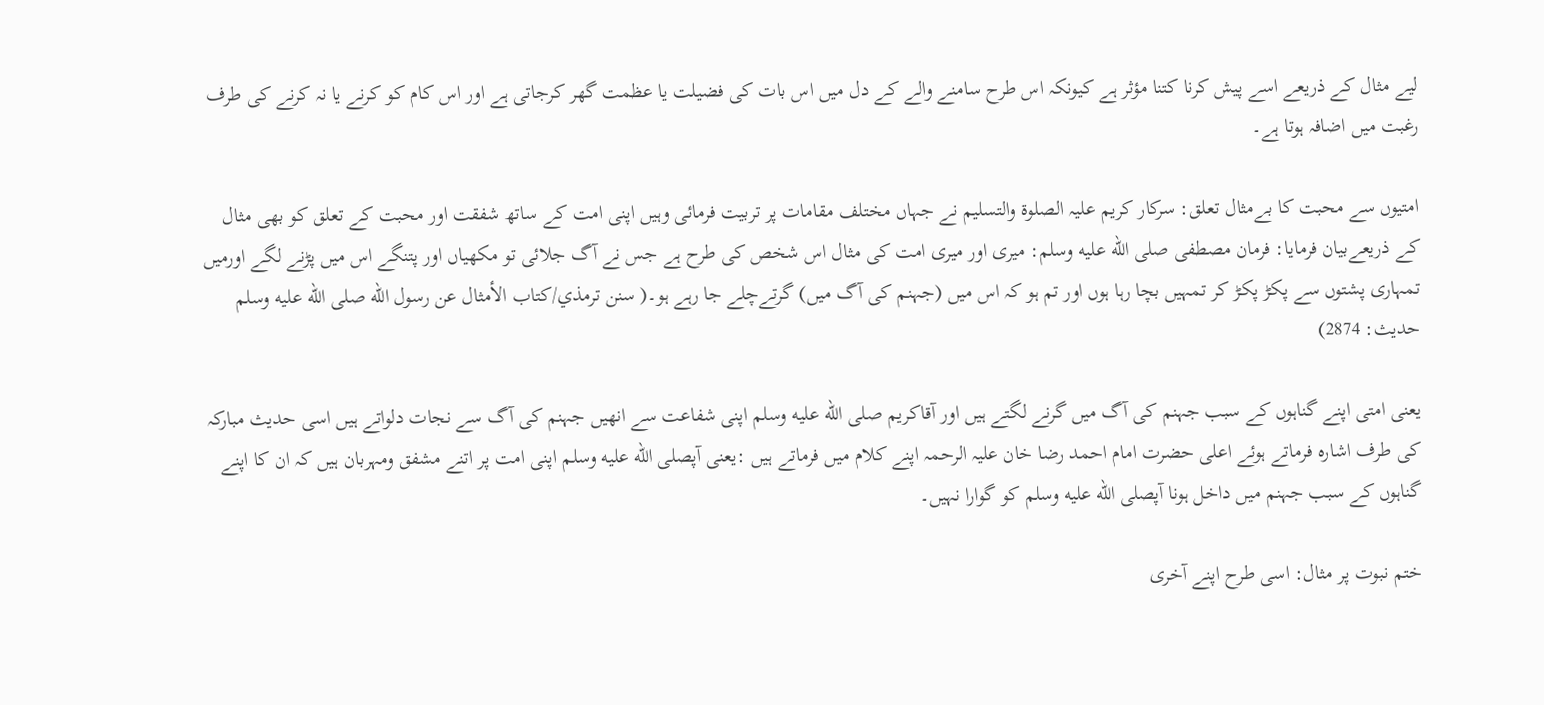لیے مثال کے ذریعے اسے پیش کرنا کتنا مؤثر ہے کیونکہ اس طرح سامنے والے کے دل میں اس بات کی فضیلت یا عظمت گھر کرجاتی ہے اور اس کام کو کرنے یا نہ کرنے کی طرف رغبت میں اضافہ ہوتا ہے۔

امتیوں سے محبت کا بےمثال تعلق: سرکار کریم علیہ الصلوة والتسلیم نے جہاں مختلف مقامات پر تربیت فرمائی وہیں اپنی امت کے ساتھ شفقت اور محبت کے تعلق کو بھی مثال کے ذریعےبیان فرمایا: فرمان مصطفی صلى الله عليه وسلم: میری اور میری امت کی مثال اس شخص کی طرح ہے جس نے آگ جلائی تو مکھیاں اور پتنگے اس میں پڑنے لگے اورمیں تمہاری پشتوں سے پکڑ پکڑ کر تمہیں بچا رہا ہوں اور تم ہو کہ اس میں (جہنم کی آگ میں) گرتےچلے جا رہے ہو۔( سنن ترمذي/كتاب الأمثال عن رسول الله صلى الله عليه وسلم حدیث: 2874)

یعنی امتی اپنے گناہوں کے سبب جہنم کی آگ میں گرنے لگتے ہیں اور آقاکریم صلى الله عليه وسلم اپنی شفاعت سے انھیں جہنم کی آگ سے نجات دلواتے ہیں اسی حدیث مبارکہ کی طرف اشارہ فرماتے ہوئے اعلی حضرت امام احمد رضا خان علیہ الرحمہ اپنے کلام میں فرماتے ہیں :یعنی آپصلى الله عليه وسلم اپنی امت پر اتنے مشفق ومہربان ہیں کہ ان کا اپنے گناہوں کے سبب جہنم میں داخل ہونا آپصلى الله عليه وسلم کو گوارا نہیں۔

ختم نبوت پر مثال: اسی طرح اپنے آخری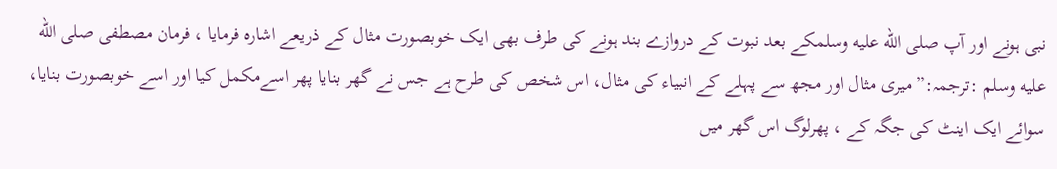نبی ہونے اور آپ صلى الله عليه وسلمکے بعد نبوت کے دروازے بند ہونے کی طرف بھی ایک خوبصورت مثال کے ذریعے اشارہ فرمایا ، فرمان مصطفی صلى الله عليه وسلم :ترجمہ:”میری مثال اور مجھ سے پہلے کے انبیاء کی مثال، اس شخص کی طرح ہے جس نے گھر بنایا پھر اسےمکمل کیا اور اسے خوبصورت بنایا، سوائے ایک اینٹ کی جگہ کے ، پھرلوگ اس گھر میں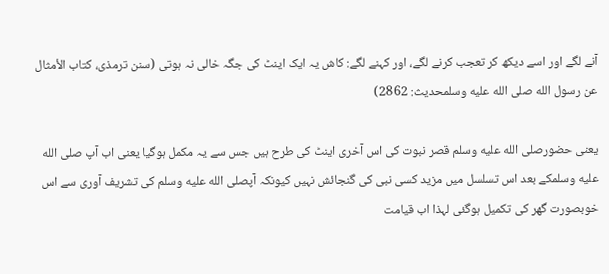آنے لگے اور اسے دیکھ کر تعجب کرنے لگے، اور کہنے لگے: کاش یہ ایک اینٹ کی جگہ خالی نہ ہوتی (سنن ترمذی، كتاب الأمثال عن رسول الله صلى الله عليه وسلمحدیث: 2862)

یعنی حضورصلى الله عليه وسلم قصر نبوت کی اس آخری اینٹ کی طرح ہیں جس سے یہ مکمل ہوگیا یعنی اب آپ صلى الله عليه وسلمکے بعد اس تسلسل میں مزید کسی نبی کی گنجائش نہیں کیونکہ آپصلى الله عليه وسلم کی تشریف آوری سے اس خوبصورت گھر کی تکمیل ہوگئی لہذا اب قیامت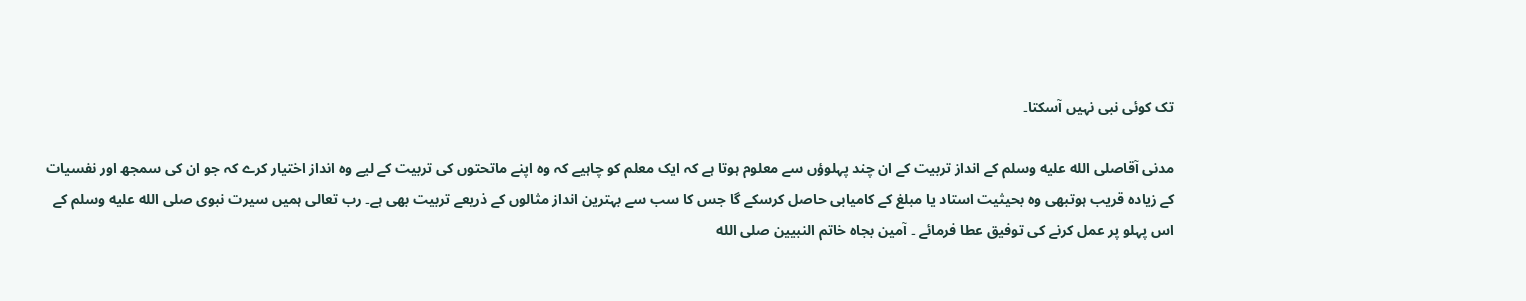تک کوئی نبی نہیں آسکتا۔

مدنی آقاصلى الله عليه وسلم کے انداز تربیت کے ان چند پہلوؤں سے معلوم ہوتا ہے کہ ایک معلم کو چاہیے کہ وہ اپنے ماتحتوں کی تربیت کے لیے وہ انداز اختیار کرے کہ جو ان کی سمجھ اور نفسیات کے زیادہ قریب ہوتبھی وہ بحیثیت استاد یا مبلغ کے کامیابی حاصل کرسکے گا جس کا سب سے بہترین انداز مثالوں کے ذریعے تربیت بھی ہے۔ رب تعالی ہمیں سیرت نبوی صلى الله عليه وسلم کے اس پہلو پر عمل کرنے کی توفیق عطا فرمائے ۔ آمین بجاہ خاتم النبیین صلى الله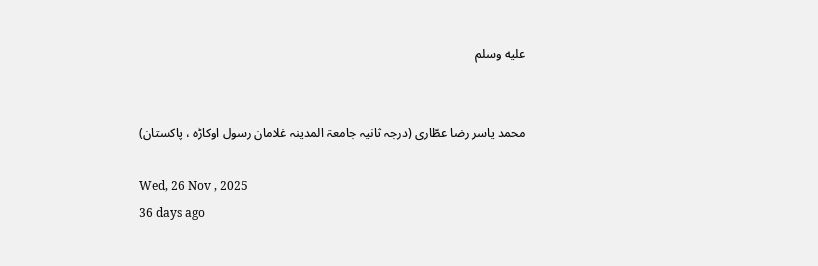عليه وسلم


محمد یاسر رضا عطّاری (درجہ ثانیہ جامعۃ المدینہ غلامان رسول اوکاڑہ ، پاکستان)

Wed, 26 Nov , 2025
36 days ago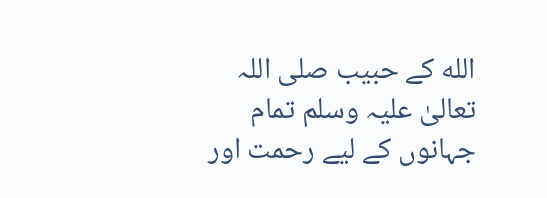الله کے حبیب صلی اللہ تعالیٰ علیہ وسلم تمام جہانوں کے لیے رحمت اور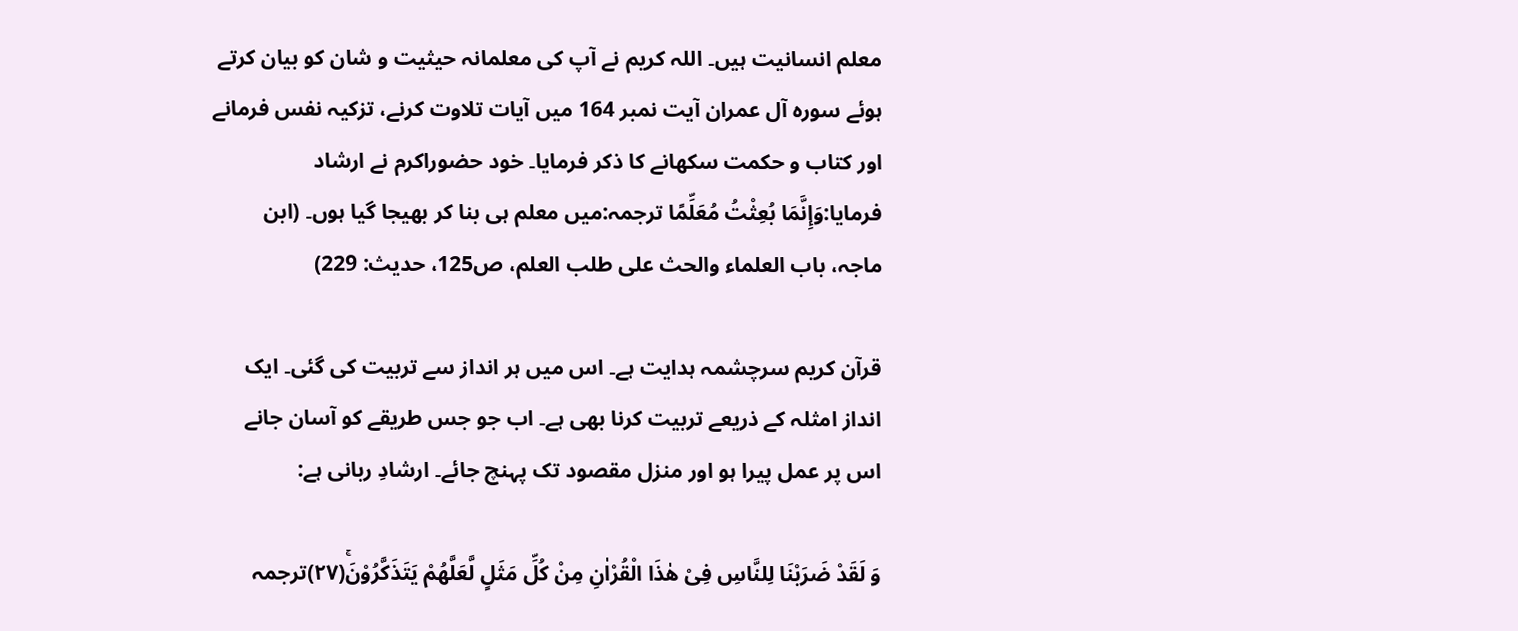معلم انسانیت ہیں۔ اللہ کریم نے آپ کی معلمانہ حیثیت و شان کو بیان کرتے ہوئے سورہ آل عمران آیت نمبر 164 میں آیات تلاوت کرنے، تزکیہ نفس فرمانے اور کتاب و حکمت سکھانے کا ذکر فرمایا۔ خود حضوراکرم نے ارشاد فرمایا:وَإِنَّمَا ‌بُعِثْتُ ‌مُعَلِّمًا ترجمہ:میں معلم ہی بنا کر بھیجا گیا ہوں۔ (ابن ماجہ، باب العلماء والحث على طلب العلم، ص125، حدیث: 229)

قرآن کریم سرچشمہ ہدایت ہے۔ اس میں ہر انداز سے تربیت کی گئی۔ ایک انداز امثلہ کے ذریعے تربیت کرنا بھی ہے۔ اب جو جس طریقے کو آسان جانے اس پر عمل پیرا ہو اور منزل مقصود تک پہنچ جائے۔ ارشادِ ربانی ہے:

وَ لَقَدْ ضَرَبْنَا لِلنَّاسِ فِیْ هٰذَا الْقُرْاٰنِ مِنْ كُلِّ مَثَلٍ لَّعَلَّهُمْ یَتَذَكَّرُوْنَۚ(۲۷)ترجمہ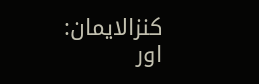کنزالایمان: اور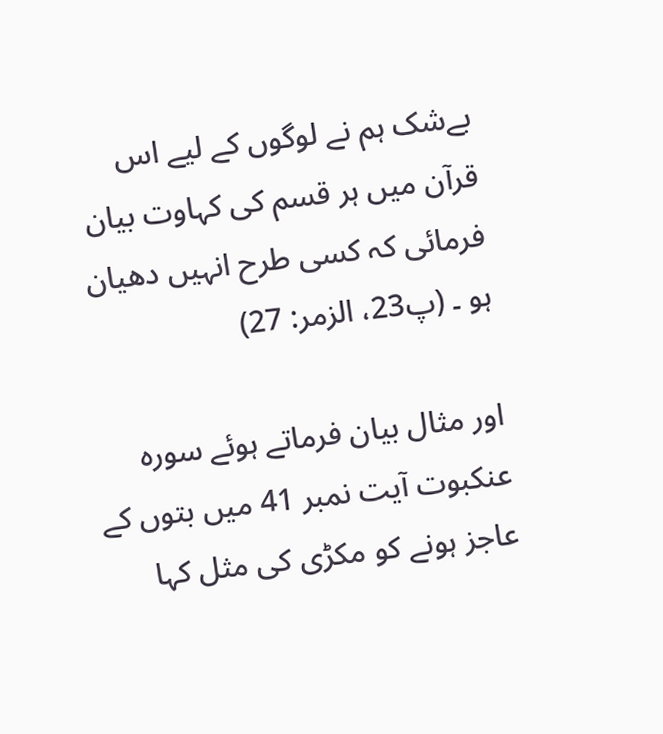بےشک ہم نے لوگوں کے لیے اس قرآن میں ہر قسم کی کہاوت بیان فرمائی کہ کسی طرح انہیں دھیان ہو ۔ (پ23، الزمر: 27)

اور مثال بیان فرماتے ہوئے سورہ عنکبوت آیت نمبر 41 میں بتوں کے عاجز ہونے کو مکڑی کی مثل کہا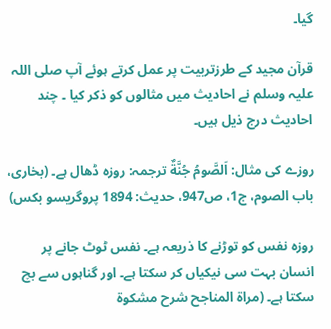گیا۔

قرآن مجید کے طرزتربیت پر عمل کرتے ہوئے آپ صلی اللہ علیہ وسلم نے احادیث میں مثالوں کو ذکر کیا ۔ چند احادیث درج ذیل ہیں۔

روزے کی مثال: اَلصَّومُ جُنَّةٌ ترجمہ: روزہ ڈھال ہے۔ (بخاری، باب الصوم، ج1، ص947، حدیث: 1894 پروگریسو بکس)

روزہ نفس کو توڑنے کا ذریعہ ہے۔ نفس ٹوٹ جانے پر انسان بہت سی نیکیاں کر سکتا ہے۔ اور گناہوں سے بچ سکتا ہے۔ (مراة المناجح شرح مشکوة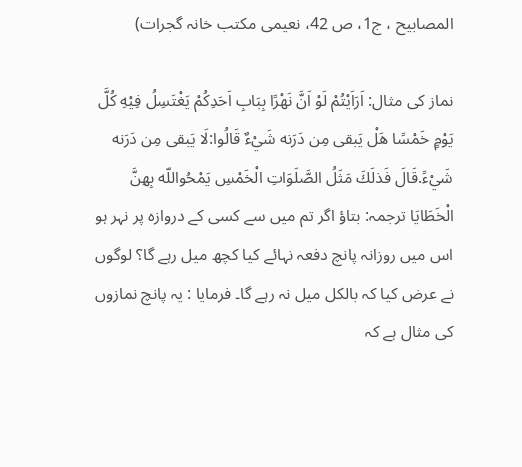المصابیح ، ج1، ص 42، نعیمی مکتب خانہ گجرات)

نماز کی مثال: اَرَاَيْتُمْ لَوْ اَنَّ نَه‍ْرًا بِبَابِ اَحَدِكُمْ يَغْتَسِلُ فِيْهِ كُلَّ يَوْمٍ خَمْسًا ه‍َلْ يَبقى مِن دَرَنه شَيْءٌ قَالُوا:لَا يَبقى مِن دَرَنه شَيْءً.قَالَ فَذلَكَ مَثَلُ الصَّلَوَاتِ الْخَمْسِ يَمْحُواللّه بِه‍ِنَّ الْخَطَايَا ترجمہ: بتاؤ اگر تم میں سے کسی کے دروازہ پر نہر ہو اس میں روزانہ پانچ دفعہ نہائے کیا کچھ میل رہے گا؟ لوگوں نے عرض کیا کہ بالکل میل نہ رہے گا۔ فرمایا : یہ پانچ نمازوں کی مثال ہے کہ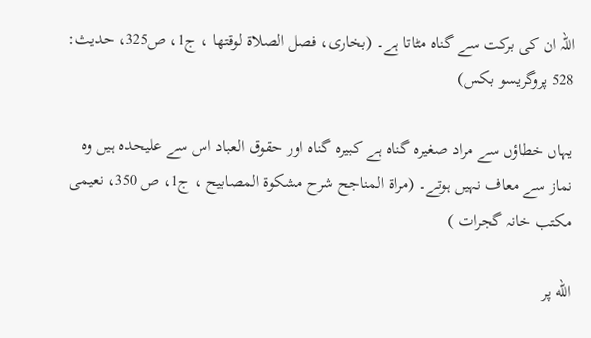اللہ ان کی برکت سے گناہ مٹاتا ہے۔ (بخاری، فصل الصلاة لوقتھا ، ج1، ص325، حدیث: 528 پروگریسو بکس)

یہاں خطاؤں سے مراد صغیرہ گناہ ہے کبیرہ گناہ اور حقوق العباد اس سے علیحدہ ہیں وہ نماز سے معاف نہیں ہوتے۔ (مراة المناجح شرح مشکوة المصابیح ، ج1، ص 350، نعیمی مکتب خانہ گجرات )

الله پر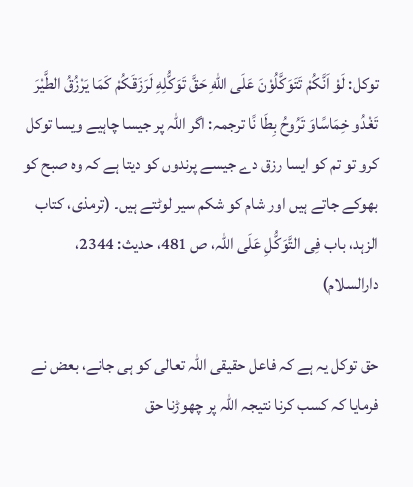توکل: لَوْ اَنَّكُمْ تَتَوَكَّلُوْنَ عَلَى اللهِ حَقَّ تَوَكُّلِهِ لَرَزَقَكُمْ كَمَا يَرْزُقُ الطَّيْرَ تَغْدُو خِمَاسًاوَ تَرُوحُ بِطَا نًا ترجمہ: اگر اللہ پر جیسا چاہیے ویسا توکل کرو تو تم کو ایسا رزق دے جیسے پرندوں کو دیتا ہے کہ وہ صبح کو بھوکے جاتے ہیں اور شام کو شکم سیر لوٹتے ہیں۔ (ترمذی، کتاب الزہد، باب فِی التَّوَكُّلِ عَلَی اللہ، ص 481، حدیث: 2344، دارالسلام)

حق توکل یہ ہے کہ فاعل حقیقی اللہ تعالی کو ہی جانے، بعض نے فرمایا کہ کسب کرنا نتیجہ اللہ پر چھوڑنا حق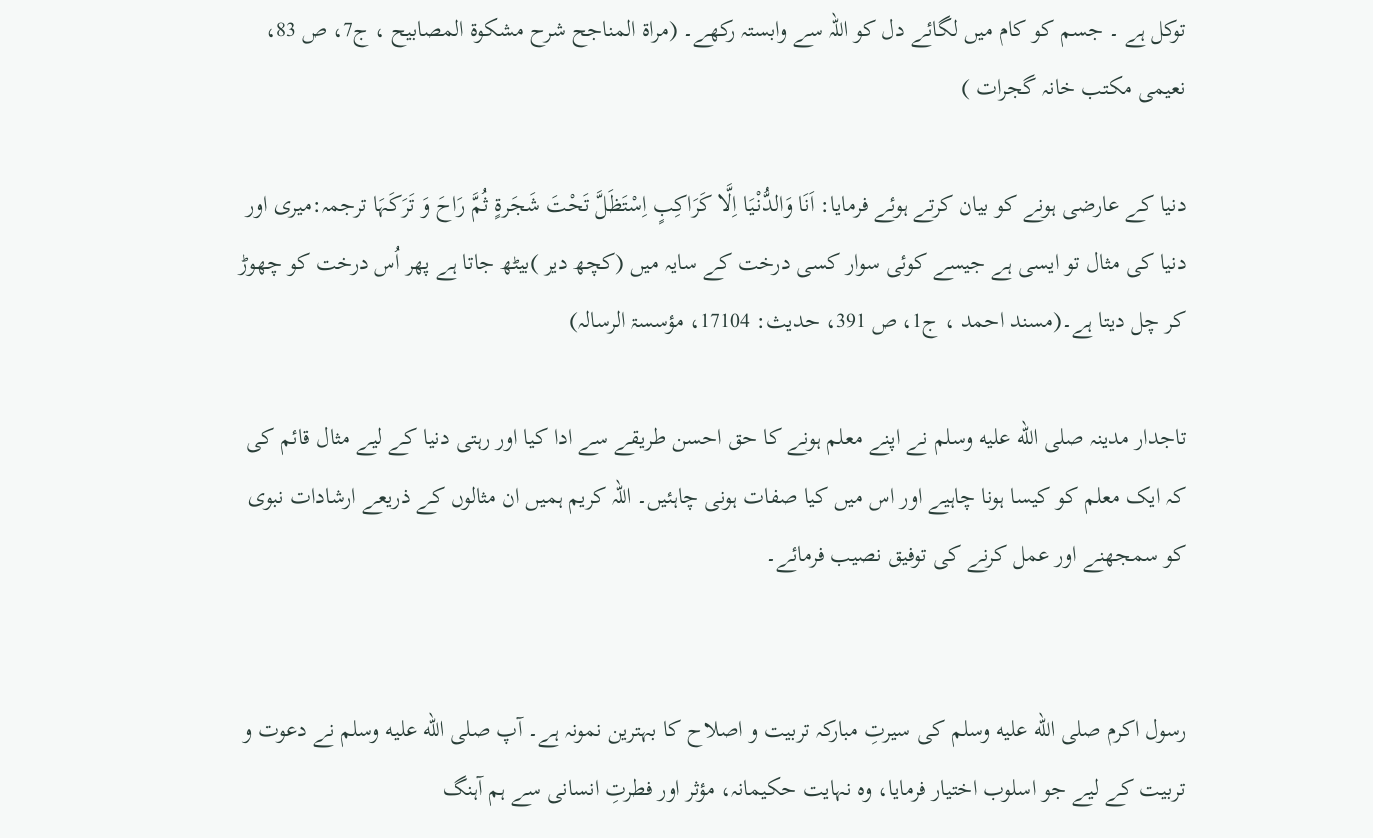توکل ہے ۔ جسم کو کام میں لگائے دل کو اللہ سے وابستہ رکھے۔ (مراة المناجح شرح مشکوة المصابیح ، ج7، ص 83، نعیمی مکتب خانہ گجرات )

دنیا کے عارضی ہونے کو بیان کرتے ہوئے فرمایا: اَنَا وَالدُّنْیَا اِلَّا کَرَاکِبٍ اِسْتَظَلَّ تَحْتَ شَجَرۃٍ ثُمَّ رَاحَ وَ تَرَکَہَا ترجمہ:میری اور دنیا کی مثال تو ایسی ہے جیسے کوئی سوار کسی درخت کے سایہ میں (کچھ دیر )بیٹھ جاتا ہے پھر اُس درخت کو چھوڑ کر چل دیتا ہے۔(مسند احمد ، ج1، ص 391، حدیث: 17104، مؤسسۃ الرسالہ)

تاجدار مدینہ صلى الله عليه وسلم نے اپنے معلم ہونے کا حق احسن طریقے سے ادا کیا اور رہتی دنیا کے لیے مثال قائم کی کہ ایک معلم کو کیسا ہونا چاہیے اور اس میں کیا صفات ہونی چاہئیں۔ اللہ کریم ہمیں ان مثالوں کے ذریعے ارشادات نبوی کو سمجھنے اور عمل کرنے کی توفیق نصیب فرمائے۔


رسول اکرم صلى الله عليه وسلم کی سیرتِ مبارکہ تربیت و اصلاح کا بہترین نمونہ ہے۔ آپ صلى الله عليه وسلم نے دعوت و تربیت کے لیے جو اسلوب اختیار فرمایا، وہ نہایت حکیمانہ، مؤثر اور فطرتِ انسانی سے ہم آہنگ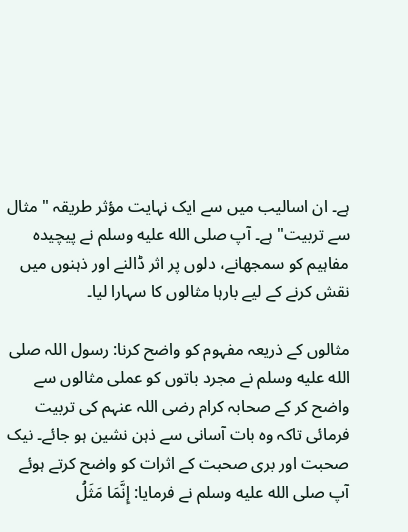ہے۔ ان اسالیب میں سے ایک نہایت مؤثر طریقہ " مثال سے تربیت" ہے۔ آپ صلى الله عليه وسلم نے پیچیدہ مفاہیم کو سمجھانے، دلوں پر اثر ڈالنے اور ذہنوں میں نقش کرنے کے لیے بارہا مثالوں کا سہارا لیا۔

مثالوں کے ذریعہ مفہوم کو واضح کرنا: رسول اللہ صلى الله عليه وسلم نے مجرد باتوں کو عملی مثالوں سے واضح کر کے صحابہ کرام رضی اللہ عنہم کی تربیت فرمائی تاکہ وہ بات آسانی سے ذہن نشین ہو جائے۔ نیک صحبت اور بری صحبت کے اثرات کو واضح کرتے ہوئے آپ صلى الله عليه وسلم نے فرمایا: إِنَّمَا مَثَلُ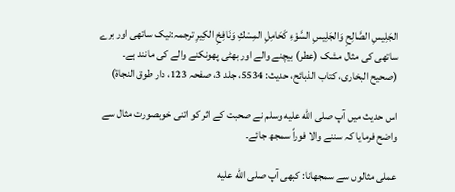الجَلِیسِ الصَّالِحِ وَالجَلِیسِ السَّوْءِ كَحَامِلِ المِسْكِ وَنَافِخِ الكِيرِ ترجمہ:نیک ساتھی اور برے ساتھی کی مثال مشک (عطر) بیچنے والے اور بھٹی پھونکنے والے کی مانند ہے۔ (صحیح البخاری، کتاب الذبائح، حدیث: 5534، جلد 3، صفحہ 123، دار طوق النجاة)

اس حدیث میں آپ صلى الله عليه وسلم نے صحبت کے اثر کو اتنی خوبصورت مثال سے واضح فرمایا کہ سننے والا فوراً سمجھ جائے۔

عملی مثالوں سے سمجھانا: کبھی آپ صلى الله عليه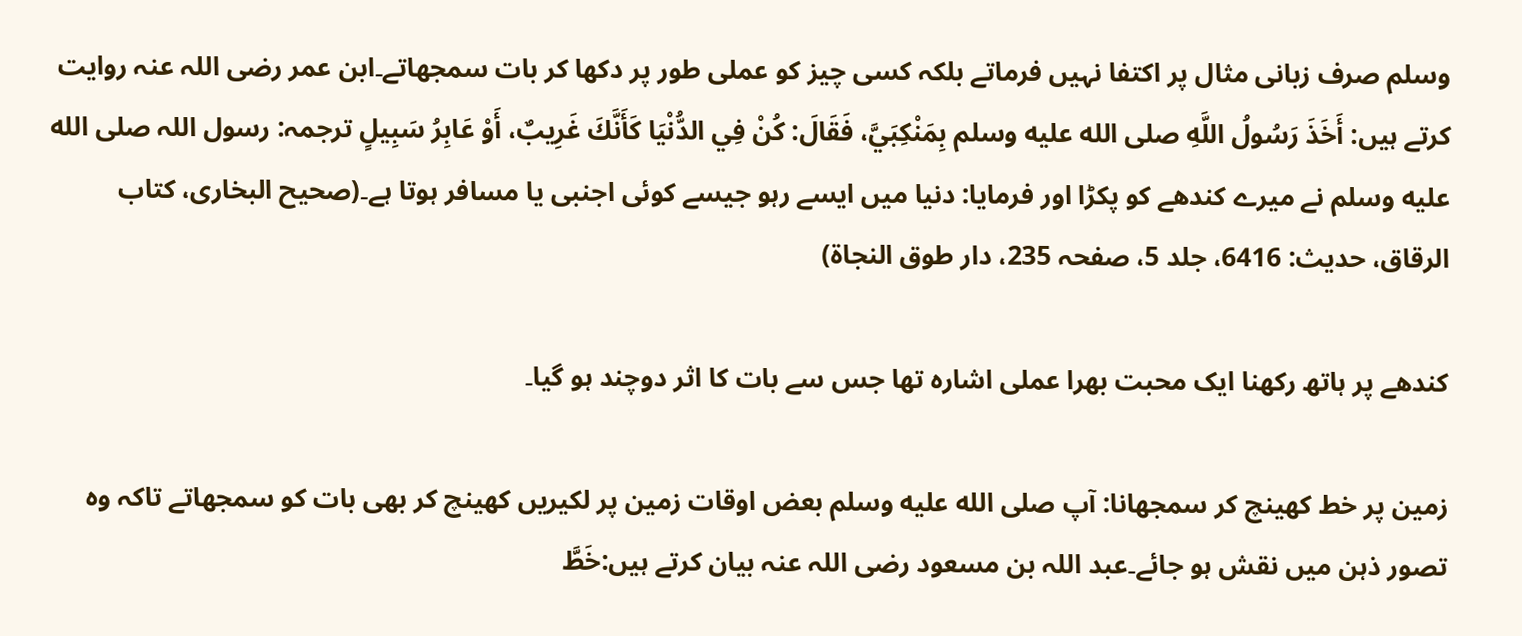وسلم صرف زبانی مثال پر اکتفا نہیں فرماتے بلکہ کسی چیز کو عملی طور پر دکھا کر بات سمجھاتے۔ابن عمر رضی اللہ عنہ روایت کرتے ہیں: أَخَذَ رَسُولُ اللَّهِ صلى الله عليه وسلم بِمَنْكِبَيَّ، فَقَالَ: كُنْ فِي الدُّنْيَا كَأَنَّكَ غَرِيبٌ، أَوْ عَابِرُ سَبِيلٍ ترجمہ: رسول اللہ صلى الله عليه وسلم نے میرے کندھے کو پکڑا اور فرمایا: دنیا میں ایسے رہو جیسے کوئی اجنبی یا مسافر ہوتا ہے۔(صحیح البخاری، کتاب الرقاق، حدیث: 6416، جلد 5، صفحہ 235، دار طوق النجاة)

کندھے پر ہاتھ رکھنا ایک محبت بھرا عملی اشارہ تھا جس سے بات کا اثر دوچند ہو گیا۔

زمین پر خط کھینچ کر سمجھانا: آپ صلى الله عليه وسلم بعض اوقات زمین پر لکیریں کھینچ کر بھی بات کو سمجھاتے تاکہ وہ تصور ذہن میں نقش ہو جائے۔عبد اللہ بن مسعود رضی اللہ عنہ بیان کرتے ہیں:خَطَّ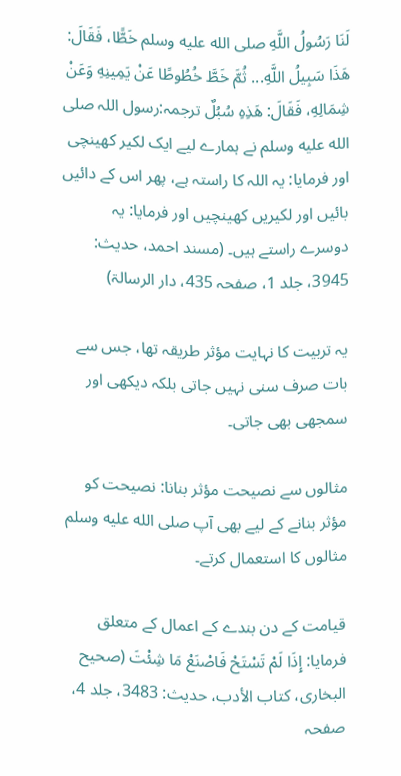لَنَا رَسُولُ اللَّهِ صلى الله عليه وسلم خَطًّا، فَقَالَ: هَذَا سَبِيلُ اللَّهِ... ثُمَّ خَطَّ خُطُوطًا عَنْ يَمِينِهِ وَعَنْ شِمَالِهِ، فَقَالَ: هَذِهِ سُبُلٌ ترجمہ:رسول اللہ صلى الله عليه وسلم نے ہمارے لیے ایک لکیر کھینچی اور فرمایا: یہ اللہ کا راستہ ہے، پھر اس کے دائیں بائیں اور لکیریں کھینچیں اور فرمایا: یہ دوسرے راستے ہیں۔ (مسند احمد، حدیث: 3945، جلد 1، صفحہ 435، دار الرسالۃ)

یہ تربیت کا نہایت مؤثر طریقہ تھا، جس سے بات صرف سنی نہیں جاتی بلکہ دیکھی اور سمجھی بھی جاتی۔

مثالوں سے نصیحت مؤثر بنانا: نصیحت کو مؤثر بنانے کے لیے بھی آپ صلى الله عليه وسلم مثالوں کا استعمال کرتے۔

قیامت کے دن بندے کے اعمال کے متعلق فرمایا: إِذَا لَمْ تَسْتَحْ فَاصْنَعْ مَا شِئْتَ (صحیح البخاری، کتاب الأدب، حدیث: 3483، جلد 4، صفحہ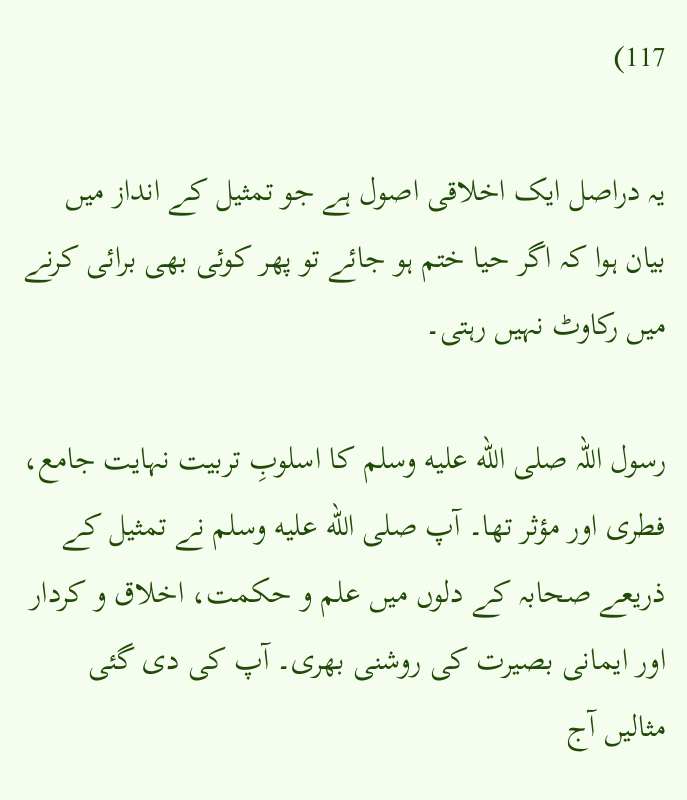117)

یہ دراصل ایک اخلاقی اصول ہے جو تمثیل کے انداز میں بیان ہوا کہ اگر حیا ختم ہو جائے تو پھر کوئی بھی برائی کرنے میں رکاوٹ نہیں رہتی۔

رسول اللہ صلى الله عليه وسلم کا اسلوبِ تربیت نہایت جامع، فطری اور مؤثر تھا۔ آپ صلى الله عليه وسلم نے تمثیل کے ذریعے صحابہ کے دلوں میں علم و حکمت، اخلاق و کردار اور ایمانی بصیرت کی روشنی بھری۔ آپ کی دی گئی مثالیں آج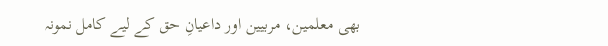بھی معلمین، مربیین اور داعیانِ حق کے لیے کامل نمونہ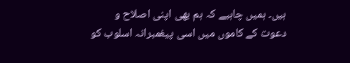ہیں۔ ہمیں چاہیے کہ ہم بھی اپنی اصلاح و دعوت کے کاموں میں اسی پیغمبرانہ اسلوب کو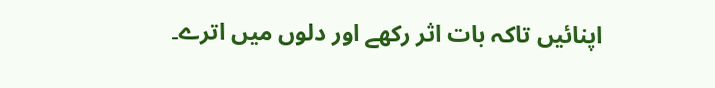اپنائیں تاکہ بات اثر رکھے اور دلوں میں اترے۔